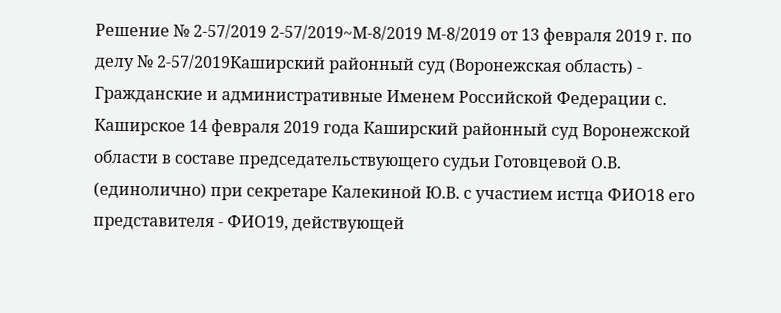Решение № 2-57/2019 2-57/2019~М-8/2019 М-8/2019 от 13 февраля 2019 г. по делу № 2-57/2019Каширский районный суд (Воронежская область) - Гражданские и административные Именем Российской Федерации с. Каширское 14 февраля 2019 года Каширский районный суд Воронежской области в составе председательствующего судьи Готовцевой О.В. (единолично) при секретаре Калекиной Ю.В. с участием истца ФИО18 его представителя - ФИО19, действующей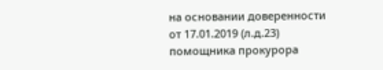на основании доверенности от 17.01.2019 (л.д.23) помощника прокурора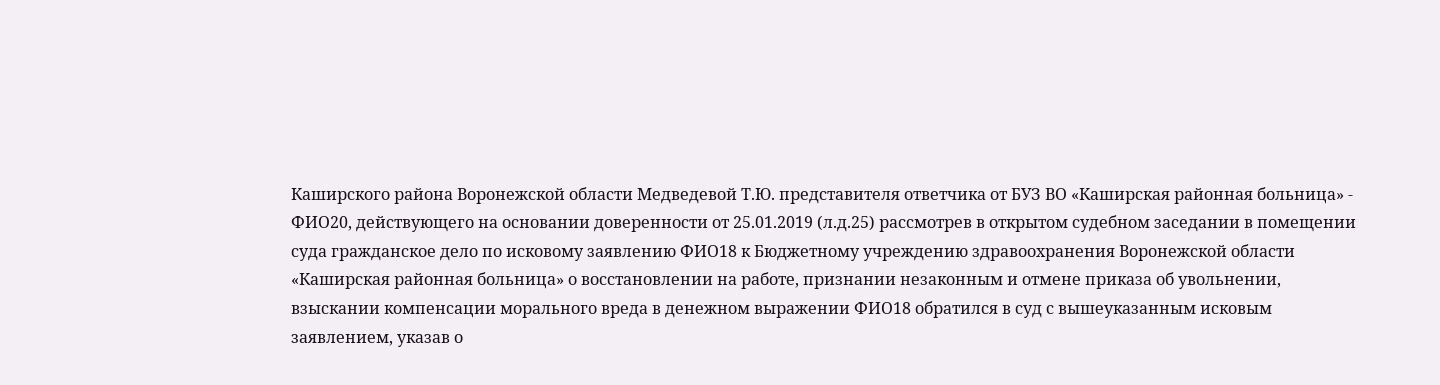Каширского района Воронежской области Медведевой Т.Ю. представителя ответчика от БУЗ ВО «Каширская районная больница» - ФИО20, действующего на основании доверенности от 25.01.2019 (л.д.25) рассмотрев в открытом судебном заседании в помещении суда гражданское дело по исковому заявлению ФИО18 к Бюджетному учреждению здравоохранения Воронежской области «Каширская районная больница» о восстановлении на работе, признании незаконным и отмене приказа об увольнении, взыскании компенсации морального вреда в денежном выражении ФИО18 обратился в суд с вышеуказанным исковым заявлением, указав о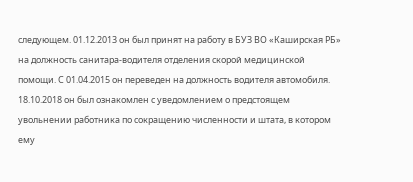следующем. 01.12.2013 он был принят на работу в БУЗ ВО «Каширская РБ» на должность санитара-водителя отделения скорой медицинской помощи. С 01.04.2015 он переведен на должность водителя автомобиля. 18.10.2018 он был ознакомлен с уведомлением о предстоящем увольнении работника по сокращению численности и штата, в котором ему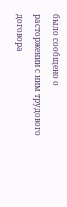было сообщено о расторжении с ним трудового договора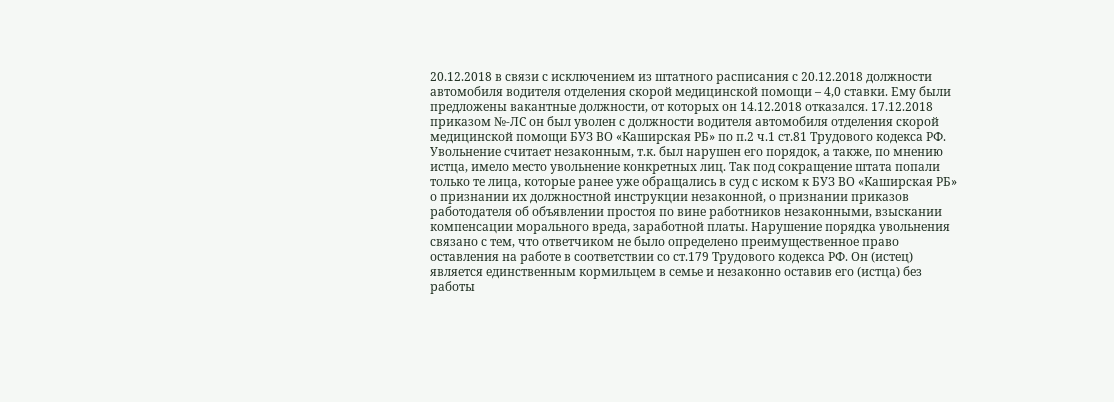20.12.2018 в связи с исключением из штатного расписания с 20.12.2018 должности автомобиля водителя отделения скорой медицинской помощи – 4,0 ставки. Ему были предложены вакантные должности, от которых он 14.12.2018 отказался. 17.12.2018 приказом №-ЛС он был уволен с должности водителя автомобиля отделения скорой медицинской помощи БУЗ ВО «Каширская РБ» по п.2 ч.1 ст.81 Трудового кодекса РФ. Увольнение считает незаконным, т.к. был нарушен его порядок, а также, по мнению истца, имело место увольнение конкретных лиц. Так под сокращение штата попали только те лица, которые ранее уже обращались в суд с иском к БУЗ ВО «Каширская РБ» о признании их должностной инструкции незаконной, о признании приказов работодателя об объявлении простоя по вине работников незаконными, взыскании компенсации морального вреда, заработной платы. Нарушение порядка увольнения связано с тем, что ответчиком не было определено преимущественное право оставления на работе в соответствии со ст.179 Трудового кодекса РФ. Он (истец) является единственным кормильцем в семье и незаконно оставив его (истца) без работы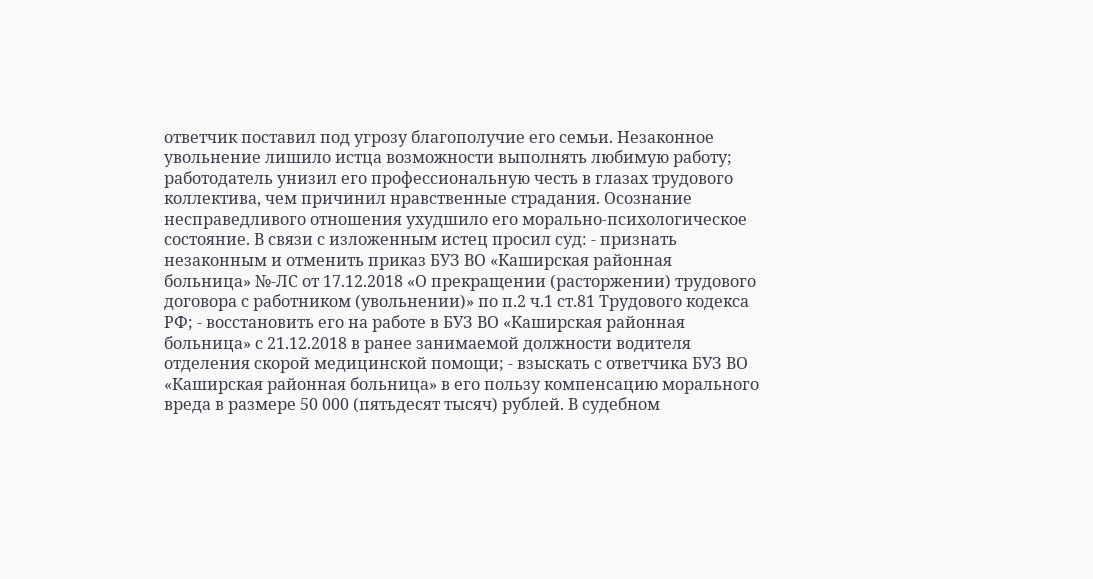ответчик поставил под угрозу благополучие его семьи. Незаконное увольнение лишило истца возможности выполнять любимую работу; работодатель унизил его профессиональную честь в глазах трудового коллектива, чем причинил нравственные страдания. Осознание несправедливого отношения ухудшило его морально-психологическое состояние. В связи с изложенным истец просил суд: - признать незаконным и отменить приказ БУЗ ВО «Каширская районная больница» №-ЛС от 17.12.2018 «О прекращении (расторжении) трудового договора с работником (увольнении)» по п.2 ч.1 ст.81 Трудового кодекса РФ; - восстановить его на работе в БУЗ ВО «Каширская районная больница» с 21.12.2018 в ранее занимаемой должности водителя отделения скорой медицинской помощи; - взыскать с ответчика БУЗ ВО «Каширская районная больница» в его пользу компенсацию морального вреда в размере 50 000 (пятьдесят тысяч) рублей. В судебном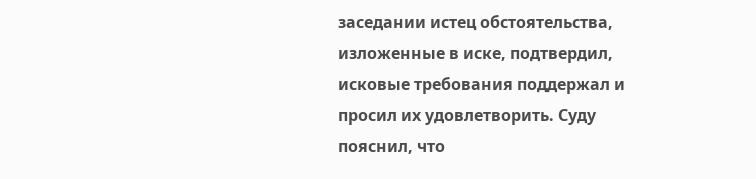заседании истец обстоятельства, изложенные в иске, подтвердил, исковые требования поддержал и просил их удовлетворить. Суду пояснил, что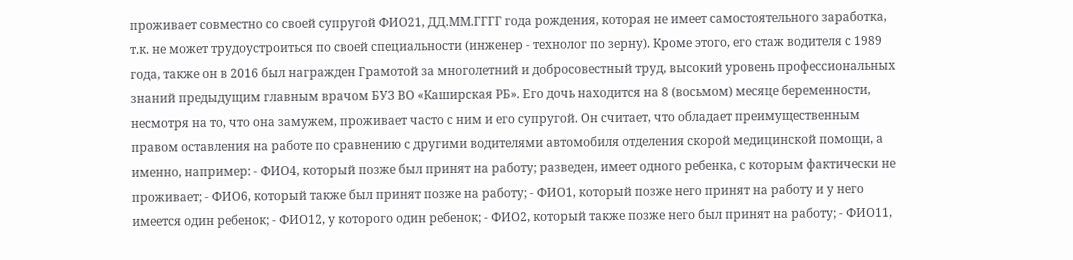проживает совместно со своей супругой ФИО21, ДД.ММ.ГГГГ года рождения, которая не имеет самостоятельного заработка, т.к. не может трудоустроиться по своей специальности (инженер - технолог по зерну). Кроме этого, его стаж водителя с 1989 года, также он в 2016 был награжден Грамотой за многолетний и добросовестный труд, высокий уровень профессиональных знаний предыдущим главным врачом БУЗ ВО «Каширская РБ». Его дочь находится на 8 (восьмом) месяце беременности, несмотря на то, что она замужем, проживает часто с ним и его супругой. Он считает, что обладает преимущественным правом оставления на работе по сравнению с другими водителями автомобиля отделения скорой медицинской помощи, а именно, например: - ФИО4, который позже был принят на работу; разведен, имеет одного ребенка, с которым фактически не проживает; - ФИО6, который также был принят позже на работу; - ФИО1, который позже него принят на работу и у него имеется один ребенок; - ФИО12, у которого один ребенок; - ФИО2, который также позже него был принят на работу; - ФИО11,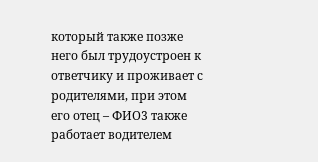который также позже него был трудоустроен к ответчику и проживает с родителями, при этом его отец – ФИО3 также работает водителем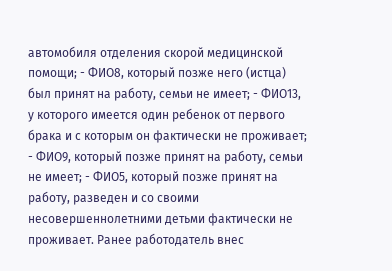автомобиля отделения скорой медицинской помощи; - ФИО8, который позже него (истца) был принят на работу, семьи не имеет; - ФИО13, у которого имеется один ребенок от первого брака и с которым он фактически не проживает; - ФИО9, который позже принят на работу, семьи не имеет; - ФИО5, который позже принят на работу, разведен и со своими несовершеннолетними детьми фактически не проживает. Ранее работодатель внес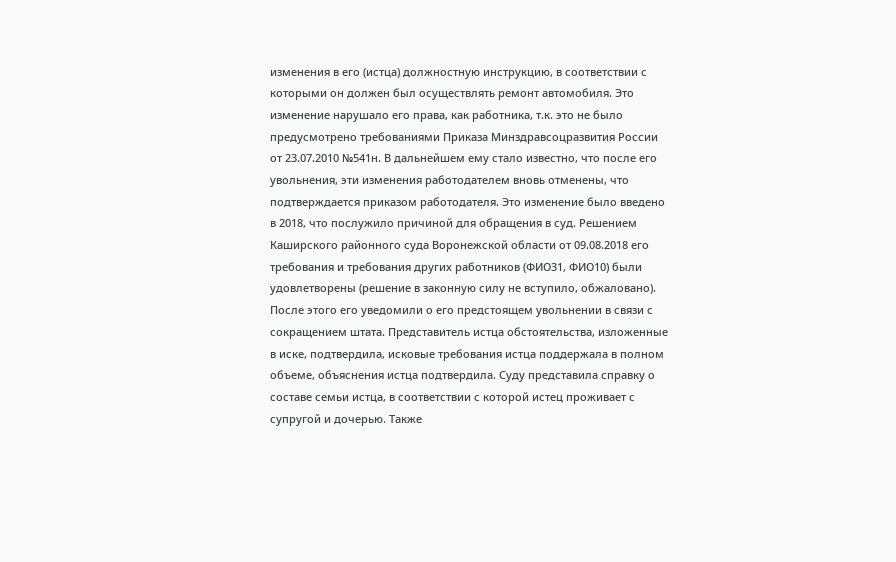изменения в его (истца) должностную инструкцию, в соответствии с которыми он должен был осуществлять ремонт автомобиля. Это изменение нарушало его права, как работника, т.к. это не было предусмотрено требованиями Приказа Минздравсоцразвития России от 23.07.2010 №541н. В дальнейшем ему стало известно, что после его увольнения, эти изменения работодателем вновь отменены, что подтверждается приказом работодателя. Это изменение было введено в 2018, что послужило причиной для обращения в суд. Решением Каширского районного суда Воронежской области от 09.08.2018 его требования и требования других работников (ФИО31, ФИО10) были удовлетворены (решение в законную силу не вступило, обжаловано). После этого его уведомили о его предстоящем увольнении в связи с сокращением штата. Представитель истца обстоятельства, изложенные в иске, подтвердила, исковые требования истца поддержала в полном объеме, объяснения истца подтвердила. Суду представила справку о составе семьи истца, в соответствии с которой истец проживает с супругой и дочерью. Также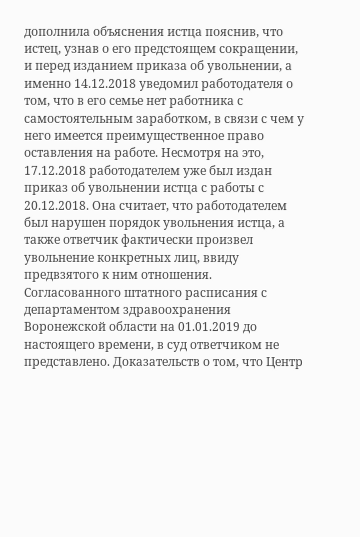дополнила объяснения истца пояснив, что истец, узнав о его предстоящем сокращении, и перед изданием приказа об увольнении, а именно 14.12.2018 уведомил работодателя о том, что в его семье нет работника с самостоятельным заработком, в связи с чем у него имеется преимущественное право оставления на работе. Несмотря на это, 17.12.2018 работодателем уже был издан приказ об увольнении истца с работы с 20.12.2018. Она считает, что работодателем был нарушен порядок увольнения истца, а также ответчик фактически произвел увольнение конкретных лиц, ввиду предвзятого к ним отношения. Согласованного штатного расписания с департаментом здравоохранения Воронежской области на 01.01.2019 до настоящего времени, в суд ответчиком не представлено. Доказательств о том, что Центр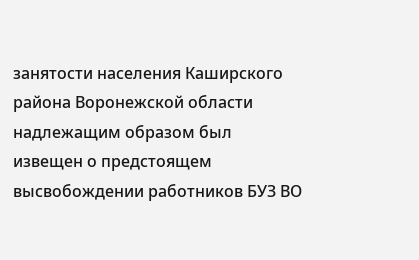занятости населения Каширского района Воронежской области надлежащим образом был извещен о предстоящем высвобождении работников БУЗ ВО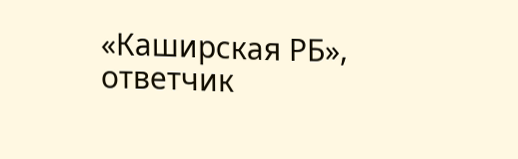«Каширская РБ», ответчик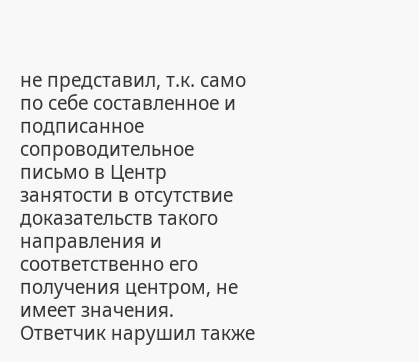не представил, т.к. само по себе составленное и подписанное сопроводительное письмо в Центр занятости в отсутствие доказательств такого направления и соответственно его получения центром, не имеет значения. Ответчик нарушил также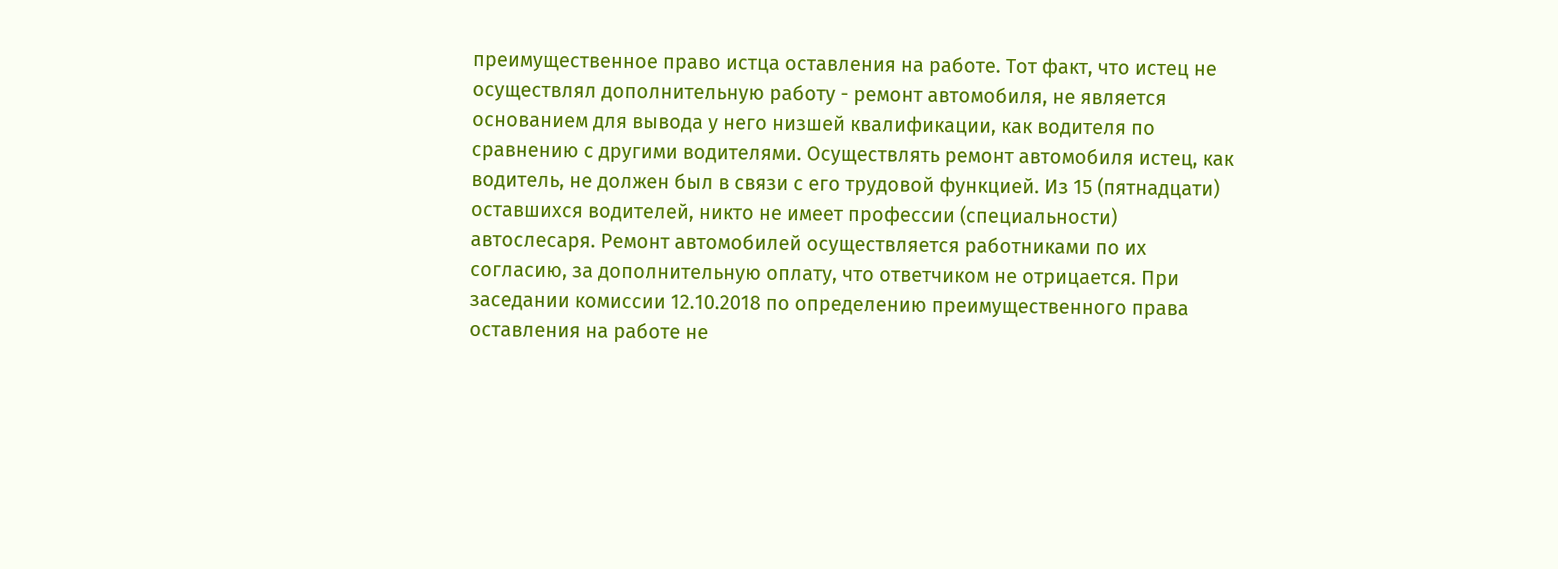преимущественное право истца оставления на работе. Тот факт, что истец не осуществлял дополнительную работу - ремонт автомобиля, не является основанием для вывода у него низшей квалификации, как водителя по сравнению с другими водителями. Осуществлять ремонт автомобиля истец, как водитель, не должен был в связи с его трудовой функцией. Из 15 (пятнадцати) оставшихся водителей, никто не имеет профессии (специальности) автослесаря. Ремонт автомобилей осуществляется работниками по их согласию, за дополнительную оплату, что ответчиком не отрицается. При заседании комиссии 12.10.2018 по определению преимущественного права оставления на работе не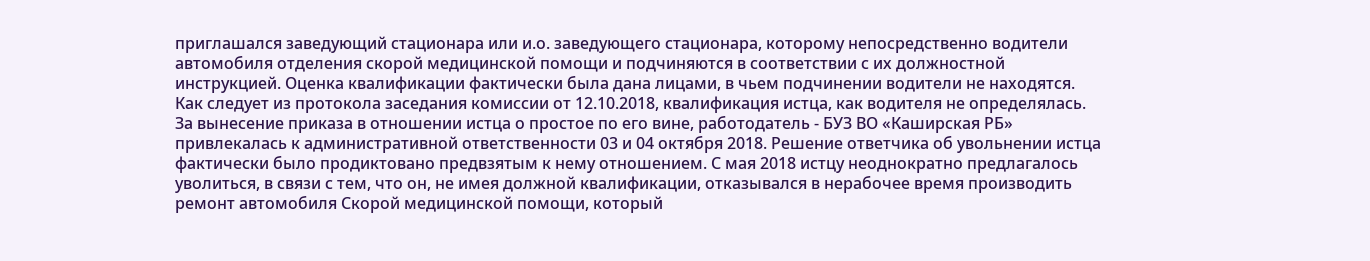приглашался заведующий стационара или и.о. заведующего стационара, которому непосредственно водители автомобиля отделения скорой медицинской помощи и подчиняются в соответствии с их должностной инструкцией. Оценка квалификации фактически была дана лицами, в чьем подчинении водители не находятся. Как следует из протокола заседания комиссии от 12.10.2018, квалификация истца, как водителя не определялась. За вынесение приказа в отношении истца о простое по его вине, работодатель - БУЗ ВО «Каширская РБ» привлекалась к административной ответственности 03 и 04 октября 2018. Решение ответчика об увольнении истца фактически было продиктовано предвзятым к нему отношением. С мая 2018 истцу неоднократно предлагалось уволиться, в связи с тем, что он, не имея должной квалификации, отказывался в нерабочее время производить ремонт автомобиля Скорой медицинской помощи, который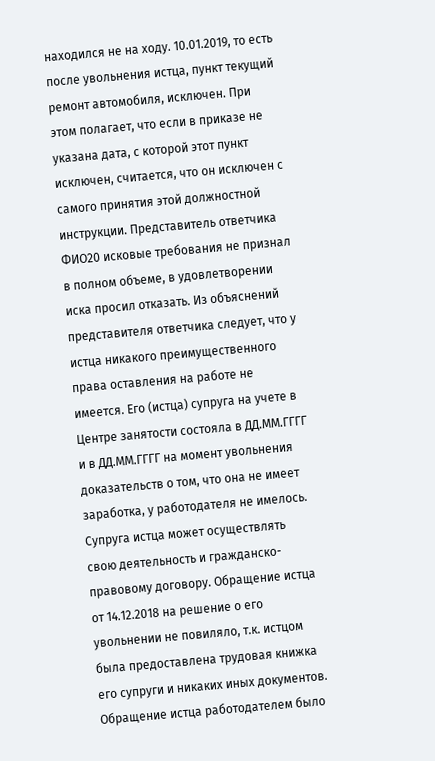находился не на ходу. 10.01.2019, то есть после увольнения истца, пункт текущий ремонт автомобиля, исключен. При этом полагает, что если в приказе не указана дата, с которой этот пункт исключен, считается, что он исключен с самого принятия этой должностной инструкции. Представитель ответчика ФИО20 исковые требования не признал в полном объеме, в удовлетворении иска просил отказать. Из объяснений представителя ответчика следует, что у истца никакого преимущественного права оставления на работе не имеется. Его (истца) супруга на учете в Центре занятости состояла в ДД.ММ.ГГГГ и в ДД.ММ.ГГГГ на момент увольнения доказательств о том, что она не имеет заработка, у работодателя не имелось. Супруга истца может осуществлять свою деятельность и гражданско-правовому договору. Обращение истца от 14.12.2018 на решение о его увольнении не повиляло, т.к. истцом была предоставлена трудовая книжка его супруги и никаких иных документов. Обращение истца работодателем было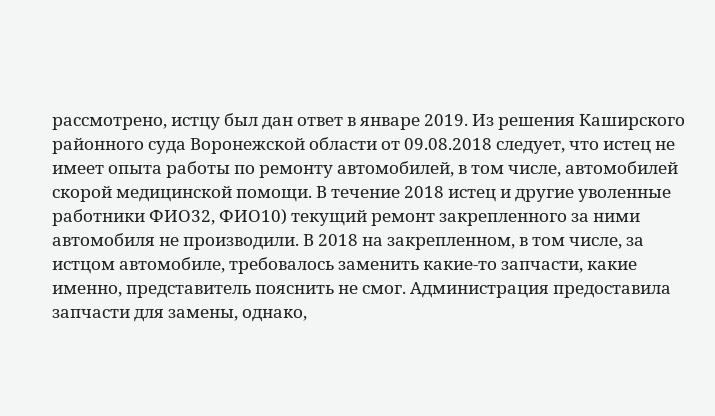рассмотрено, истцу был дан ответ в январе 2019. Из решения Каширского районного суда Воронежской области от 09.08.2018 следует, что истец не имеет опыта работы по ремонту автомобилей, в том числе, автомобилей скорой медицинской помощи. В течение 2018 истец и другие уволенные работники ФИО32, ФИО10) текущий ремонт закрепленного за ними автомобиля не производили. В 2018 на закрепленном, в том числе, за истцом автомобиле, требовалось заменить какие-то запчасти, какие именно, представитель пояснить не смог. Администрация предоставила запчасти для замены, однако,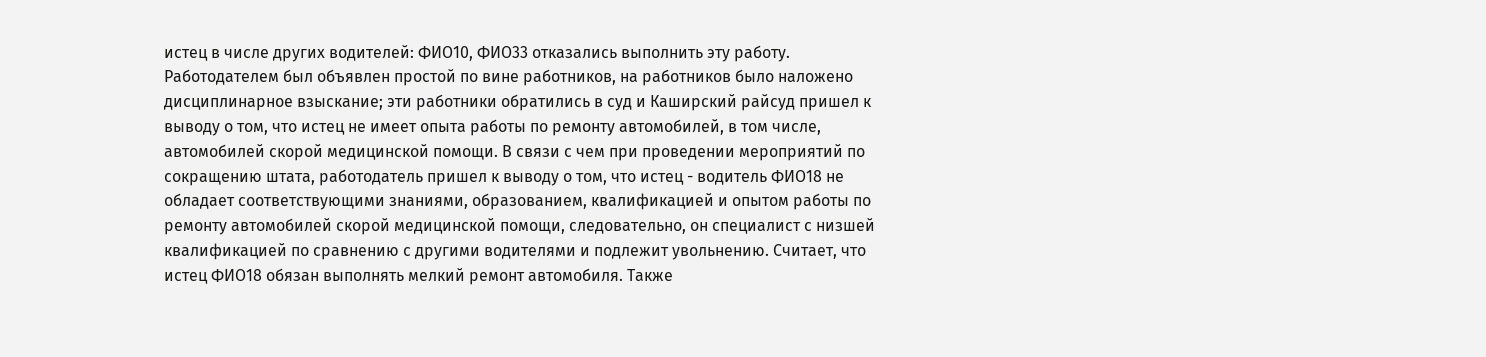истец в числе других водителей: ФИО10, ФИО33 отказались выполнить эту работу. Работодателем был объявлен простой по вине работников, на работников было наложено дисциплинарное взыскание; эти работники обратились в суд и Каширский райсуд пришел к выводу о том, что истец не имеет опыта работы по ремонту автомобилей, в том числе, автомобилей скорой медицинской помощи. В связи с чем при проведении мероприятий по сокращению штата, работодатель пришел к выводу о том, что истец - водитель ФИО18 не обладает соответствующими знаниями, образованием, квалификацией и опытом работы по ремонту автомобилей скорой медицинской помощи, следовательно, он специалист с низшей квалификацией по сравнению с другими водителями и подлежит увольнению. Считает, что истец ФИО18 обязан выполнять мелкий ремонт автомобиля. Также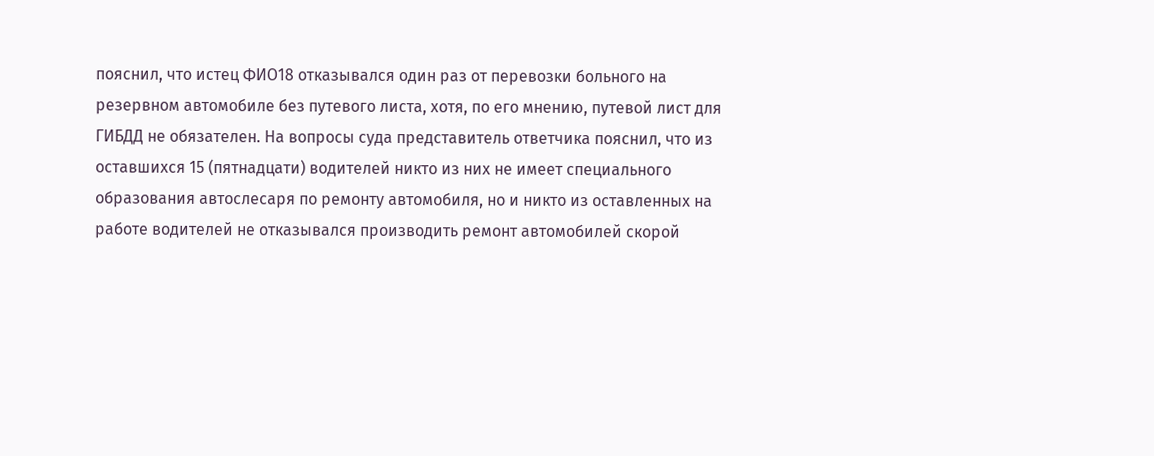пояснил, что истец ФИО18 отказывался один раз от перевозки больного на резервном автомобиле без путевого листа, хотя, по его мнению, путевой лист для ГИБДД не обязателен. На вопросы суда представитель ответчика пояснил, что из оставшихся 15 (пятнадцати) водителей никто из них не имеет специального образования автослесаря по ремонту автомобиля, но и никто из оставленных на работе водителей не отказывался производить ремонт автомобилей скорой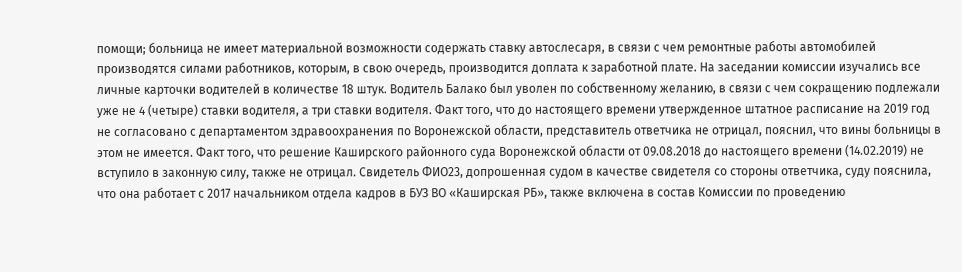помощи; больница не имеет материальной возможности содержать ставку автослесаря, в связи с чем ремонтные работы автомобилей производятся силами работников, которым, в свою очередь, производится доплата к заработной плате. На заседании комиссии изучались все личные карточки водителей в количестве 18 штук. Водитель Балако был уволен по собственному желанию, в связи с чем сокращению подлежали уже не 4 (четыре) ставки водителя, а три ставки водителя. Факт того, что до настоящего времени утвержденное штатное расписание на 2019 год не согласовано с департаментом здравоохранения по Воронежской области, представитель ответчика не отрицал, пояснил, что вины больницы в этом не имеется. Факт того, что решение Каширского районного суда Воронежской области от 09.08.2018 до настоящего времени (14.02.2019) не вступило в законную силу, также не отрицал. Свидетель ФИО23, допрошенная судом в качестве свидетеля со стороны ответчика, суду пояснила, что она работает с 2017 начальником отдела кадров в БУЗ ВО «Каширская РБ», также включена в состав Комиссии по проведению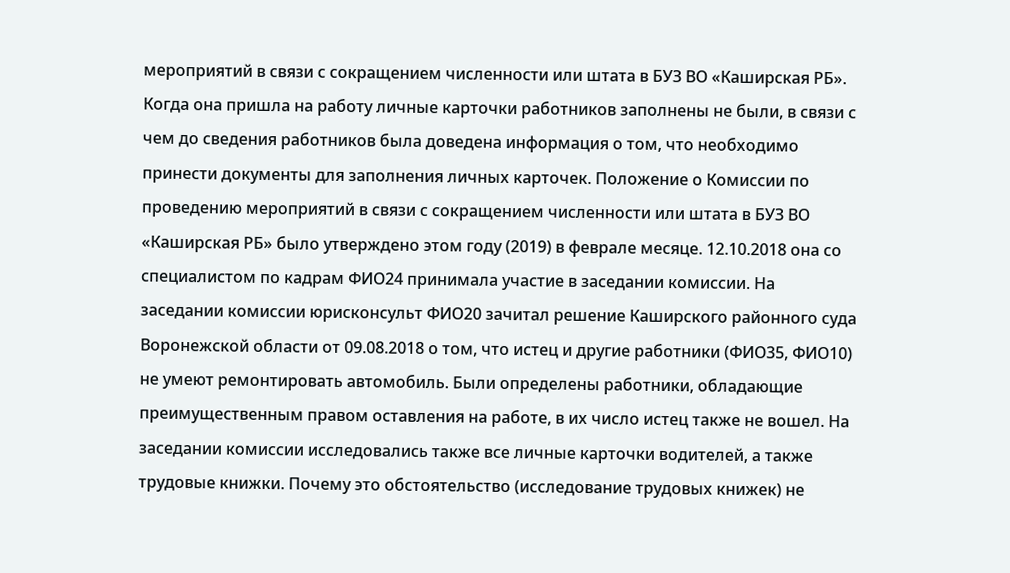мероприятий в связи с сокращением численности или штата в БУЗ ВО «Каширская РБ». Когда она пришла на работу личные карточки работников заполнены не были, в связи с чем до сведения работников была доведена информация о том, что необходимо принести документы для заполнения личных карточек. Положение о Комиссии по проведению мероприятий в связи с сокращением численности или штата в БУЗ ВО «Каширская РБ» было утверждено этом году (2019) в феврале месяце. 12.10.2018 она со специалистом по кадрам ФИО24 принимала участие в заседании комиссии. На заседании комиссии юрисконсульт ФИО20 зачитал решение Каширского районного суда Воронежской области от 09.08.2018 о том, что истец и другие работники (ФИО35, ФИО10) не умеют ремонтировать автомобиль. Были определены работники, обладающие преимущественным правом оставления на работе, в их число истец также не вошел. На заседании комиссии исследовались также все личные карточки водителей, а также трудовые книжки. Почему это обстоятельство (исследование трудовых книжек) не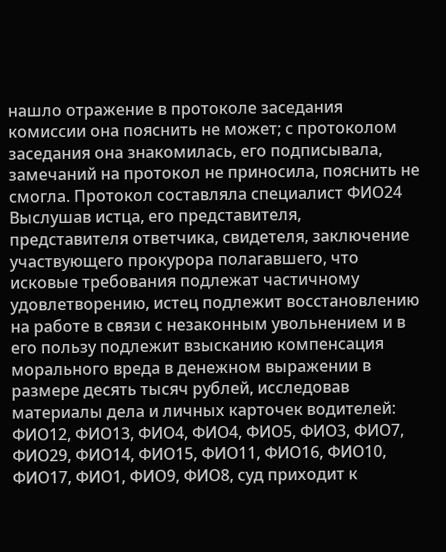нашло отражение в протоколе заседания комиссии она пояснить не может; с протоколом заседания она знакомилась, его подписывала, замечаний на протокол не приносила, пояснить не смогла. Протокол составляла специалист ФИО24 Выслушав истца, его представителя, представителя ответчика, свидетеля, заключение участвующего прокурора полагавшего, что исковые требования подлежат частичному удовлетворению, истец подлежит восстановлению на работе в связи с незаконным увольнением и в его пользу подлежит взысканию компенсация морального вреда в денежном выражении в размере десять тысяч рублей, исследовав материалы дела и личных карточек водителей: ФИО12, ФИО13, ФИО4, ФИО4, ФИО5, ФИО3, ФИО7, ФИО29, ФИО14, ФИО15, ФИО11, ФИО16, ФИО10, ФИО17, ФИО1, ФИО9, ФИО8, суд приходит к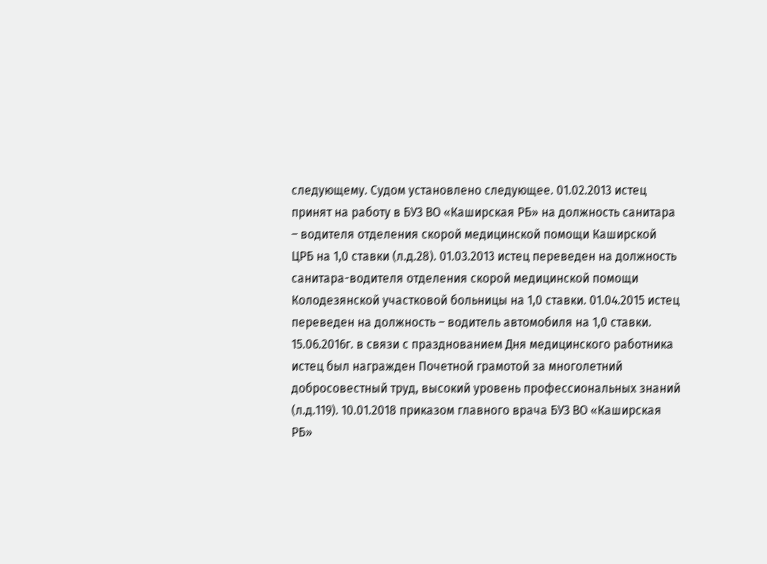следующему. Судом установлено следующее. 01.02.2013 истец принят на работу в БУЗ ВО «Каширская РБ» на должность санитара – водителя отделения скорой медицинской помощи Каширской ЦРБ на 1,0 ставки (л.д.28). 01.03.2013 истец переведен на должность санитара-водителя отделения скорой медицинской помощи Колодезянской участковой больницы на 1,0 ставки. 01.04.2015 истец переведен на должность – водитель автомобиля на 1,0 ставки. 15.06.2016г. в связи с празднованием Дня медицинского работника истец был награжден Почетной грамотой за многолетний добросовестный труд, высокий уровень профессиональных знаний (л.д.119). 10.01.2018 приказом главного врача БУЗ ВО «Каширская РБ»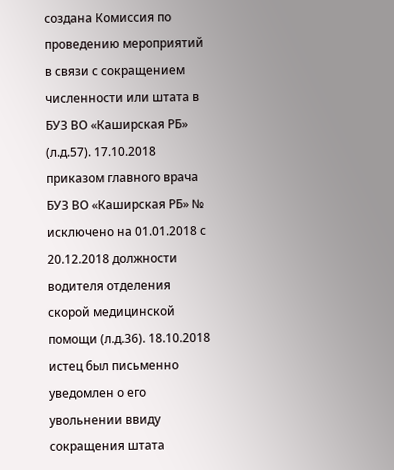создана Комиссия по проведению мероприятий в связи с сокращением численности или штата в БУЗ ВО «Каширская РБ» (л.д.57). 17.10.2018 приказом главного врача БУЗ ВО «Каширская РБ» № исключено на 01.01.2018 с 20.12.2018 должности водителя отделения скорой медицинской помощи (л.д.36). 18.10.2018 истец был письменно уведомлен о его увольнении ввиду сокращения штата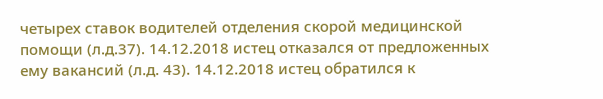четырех ставок водителей отделения скорой медицинской помощи (л.д.37). 14.12.2018 истец отказался от предложенных ему вакансий (л.д. 43). 14.12.2018 истец обратился к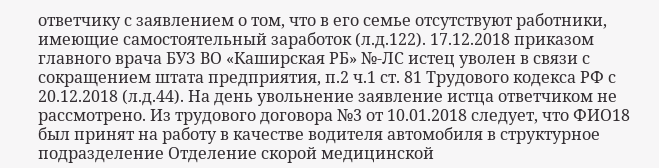ответчику с заявлением о том, что в его семье отсутствуют работники, имеющие самостоятельный заработок (л.д.122). 17.12.2018 приказом главного врача БУЗ ВО «Каширская РБ» №-ЛС истец уволен в связи с сокращением штата предприятия, п.2 ч.1 ст. 81 Трудового кодекса РФ с 20.12.2018 (л.д.44). На день увольнение заявление истца ответчиком не рассмотрено. Из трудового договора №3 от 10.01.2018 следует, что ФИО18 был принят на работу в качестве водителя автомобиля в структурное подразделение Отделение скорой медицинской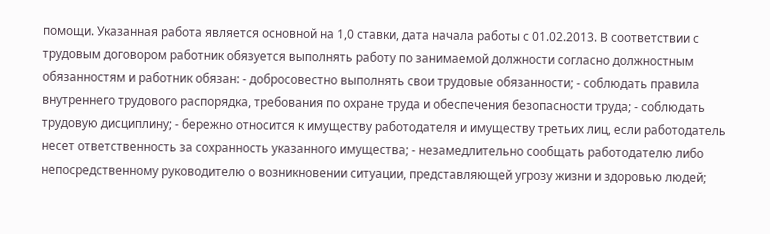помощи. Указанная работа является основной на 1,0 ставки, дата начала работы с 01.02.2013. В соответствии с трудовым договором работник обязуется выполнять работу по занимаемой должности согласно должностным обязанностям и работник обязан: - добросовестно выполнять свои трудовые обязанности; - соблюдать правила внутреннего трудового распорядка, требования по охране труда и обеспечения безопасности труда; - соблюдать трудовую дисциплину; - бережно относится к имуществу работодателя и имуществу третьих лиц, если работодатель несет ответственность за сохранность указанного имущества; - незамедлительно сообщать работодателю либо непосредственному руководителю о возникновении ситуации, представляющей угрозу жизни и здоровью людей;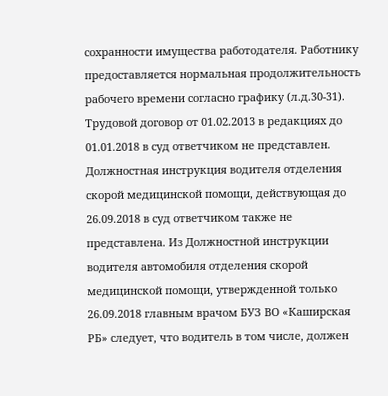сохранности имущества работодателя. Работнику предоставляется нормальная продолжительность рабочего времени согласно графику (л.д.30-31). Трудовой договор от 01.02.2013 в редакциях до 01.01.2018 в суд ответчиком не представлен. Должностная инструкция водителя отделения скорой медицинской помощи, действующая до 26.09.2018 в суд ответчиком также не представлена. Из Должностной инструкции водителя автомобиля отделения скорой медицинской помощи, утвержденной только 26.09.2018 главным врачом БУЗ ВО «Каширская РБ» следует, что водитель в том числе, должен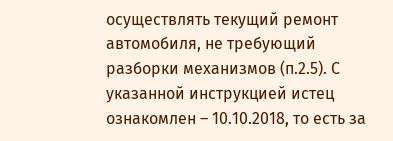осуществлять текущий ремонт автомобиля, не требующий разборки механизмов (п.2.5). С указанной инструкцией истец ознакомлен – 10.10.2018, то есть за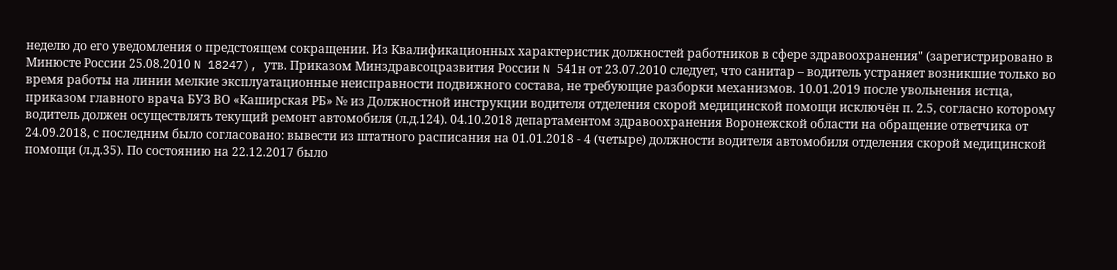неделю до его уведомления о предстоящем сокращении. Из Квалификационных характеристик должностей работников в сфере здравоохранения" (зарегистрировано в Минюсте России 25.08.2010 N 18247), утв. Приказом Минздравсоцразвития России N 541н от 23.07.2010 следует, что санитар – водитель устраняет возникшие только во время работы на линии мелкие эксплуатационные неисправности подвижного состава, не требующие разборки механизмов. 10.01.2019 после увольнения истца, приказом главного врача БУЗ ВО «Каширская РБ» № из Должностной инструкции водителя отделения скорой медицинской помощи исключён п. 2.5, согласно которому водитель должен осуществлять текущий ремонт автомобиля (л.д.124). 04.10.2018 департаментом здравоохранения Воронежской области на обращение ответчика от 24.09.2018, с последним было согласовано: вывести из штатного расписания на 01.01.2018 - 4 (четыре) должности водителя автомобиля отделения скорой медицинской помощи (л.д.35). По состоянию на 22.12.2017 было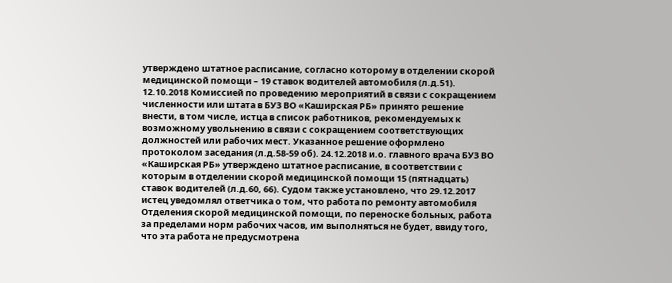утверждено штатное расписание, согласно которому в отделении скорой медицинской помощи – 19 ставок водителей автомобиля (л.д.51). 12.10.2018 Комиссией по проведению мероприятий в связи с сокращением численности или штата в БУЗ ВО «Каширская РБ» принято решение внести, в том числе, истца в список работников, рекомендуемых к возможному увольнению в связи с сокращением соответствующих должностей или рабочих мест. Указанное решение оформлено протоколом заседания (л.д.58-59 об). 24.12.2018 и.о. главного врача БУЗ ВО «Каширская РБ» утверждено штатное расписание, в соответствии с которым в отделении скорой медицинской помощи 15 (пятнадцать) ставок водителей (л.д.60, 66). Судом также установлено, что 29.12.2017 истец уведомлял ответчика о том, что работа по ремонту автомобиля Отделения скорой медицинской помощи, по переноске больных, работа за пределами норм рабочих часов, им выполняться не будет, ввиду того, что эта работа не предусмотрена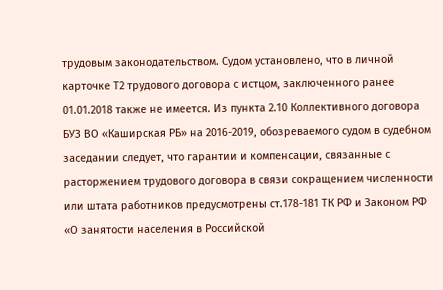трудовым законодательством. Судом установлено, что в личной карточке Т2 трудового договора с истцом, заключенного ранее 01.01.2018 также не имеется. Из пункта 2.10 Коллективного договора БУЗ ВО «Каширская РБ» на 2016-2019, обозреваемого судом в судебном заседании следует, что гарантии и компенсации, связанные с расторжением трудового договора в связи сокращением численности или штата работников предусмотрены ст.178-181 ТК РФ и Законом РФ «О занятости населения в Российской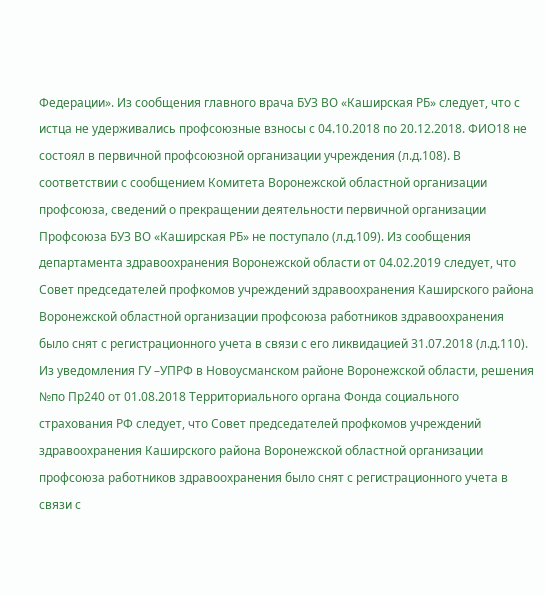Федерации». Из сообщения главного врача БУЗ ВО «Каширская РБ» следует, что с истца не удерживались профсоюзные взносы с 04.10.2018 по 20.12.2018. ФИО18 не состоял в первичной профсоюзной организации учреждения (л.д.108). В соответствии с сообщением Комитета Воронежской областной организации профсоюза, сведений о прекращении деятельности первичной организации Профсоюза БУЗ ВО «Каширская РБ» не поступало (л.д.109). Из сообщения департамента здравоохранения Воронежской области от 04.02.2019 следует, что Совет председателей профкомов учреждений здравоохранения Каширского района Воронежской областной организации профсоюза работников здравоохранения было снят с регистрационного учета в связи с его ликвидацией 31.07.2018 (л.д.110). Из уведомления ГУ –УПРФ в Новоусманском районе Воронежской области, решения №по Пр240 от 01.08.2018 Территориального органа Фонда социального страхования РФ следует, что Совет председателей профкомов учреждений здравоохранения Каширского района Воронежской областной организации профсоюза работников здравоохранения было снят с регистрационного учета в связи с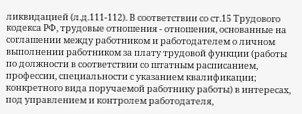ликвидацией (л.д.111-112). В соответствии со ст.15 Трудового кодекса РФ, трудовые отношения - отношения, основанные на соглашении между работником и работодателем о личном выполнении работником за плату трудовой функции (работы по должности в соответствии со штатным расписанием, профессии, специальности с указанием квалификации; конкретного вида поручаемой работнику работы) в интересах, под управлением и контролем работодателя,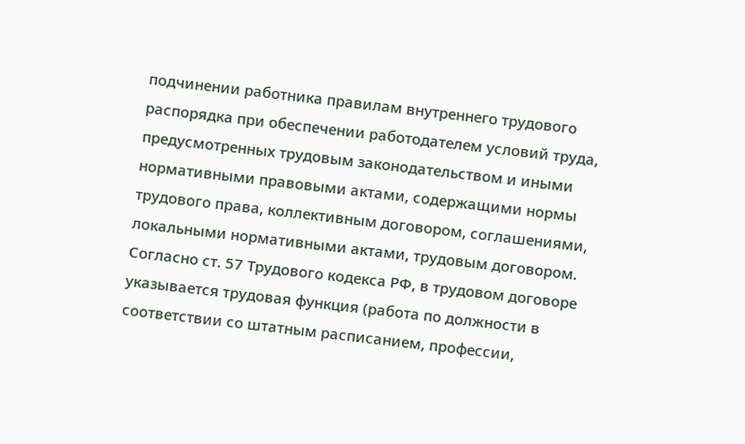подчинении работника правилам внутреннего трудового распорядка при обеспечении работодателем условий труда, предусмотренных трудовым законодательством и иными нормативными правовыми актами, содержащими нормы трудового права, коллективным договором, соглашениями, локальными нормативными актами, трудовым договором. Согласно ст. 57 Трудового кодекса РФ, в трудовом договоре указывается трудовая функция (работа по должности в соответствии со штатным расписанием, профессии,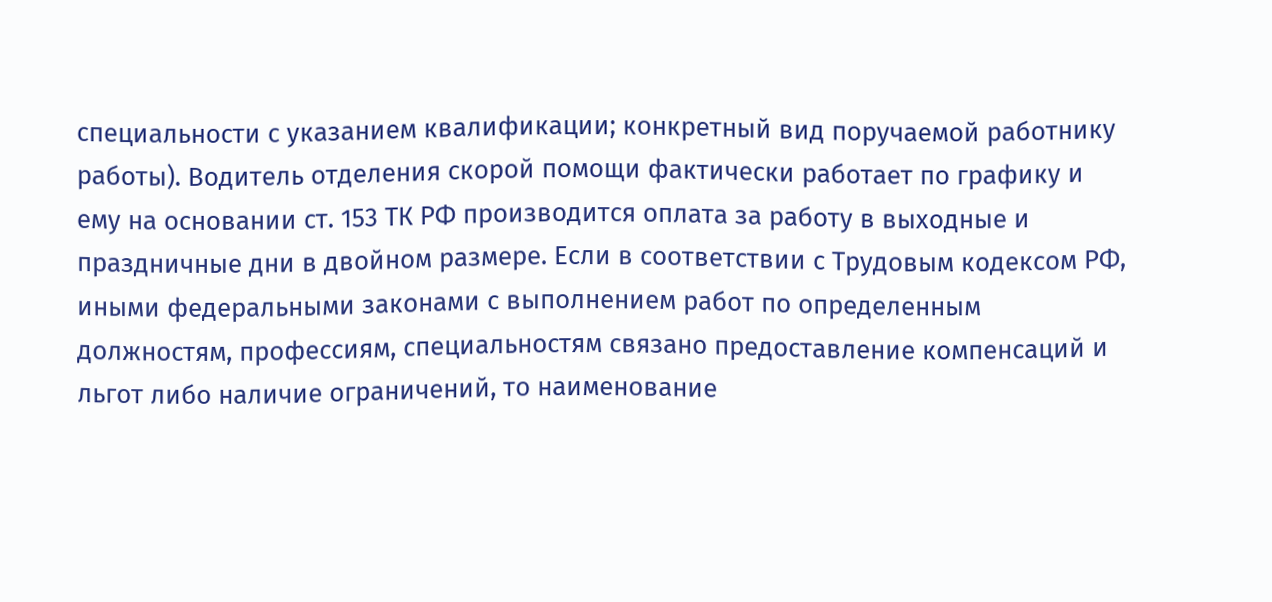специальности с указанием квалификации; конкретный вид поручаемой работнику работы). Водитель отделения скорой помощи фактически работает по графику и ему на основании ст. 153 ТК РФ производится оплата за работу в выходные и праздничные дни в двойном размере. Если в соответствии с Трудовым кодексом РФ, иными федеральными законами с выполнением работ по определенным должностям, профессиям, специальностям связано предоставление компенсаций и льгот либо наличие ограничений, то наименование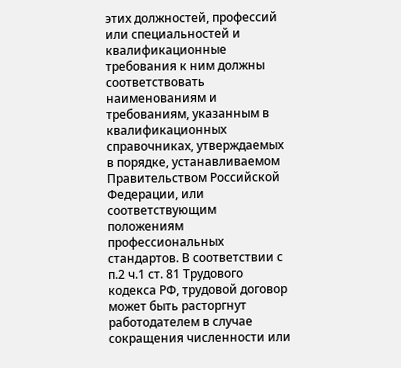этих должностей, профессий или специальностей и квалификационные требования к ним должны соответствовать наименованиям и требованиям, указанным в квалификационных справочниках, утверждаемых в порядке, устанавливаемом Правительством Российской Федерации, или соответствующим положениям профессиональных стандартов. В соответствии с п.2 ч.1 ст. 81 Трудового кодекса РФ, трудовой договор может быть расторгнут работодателем в случае сокращения численности или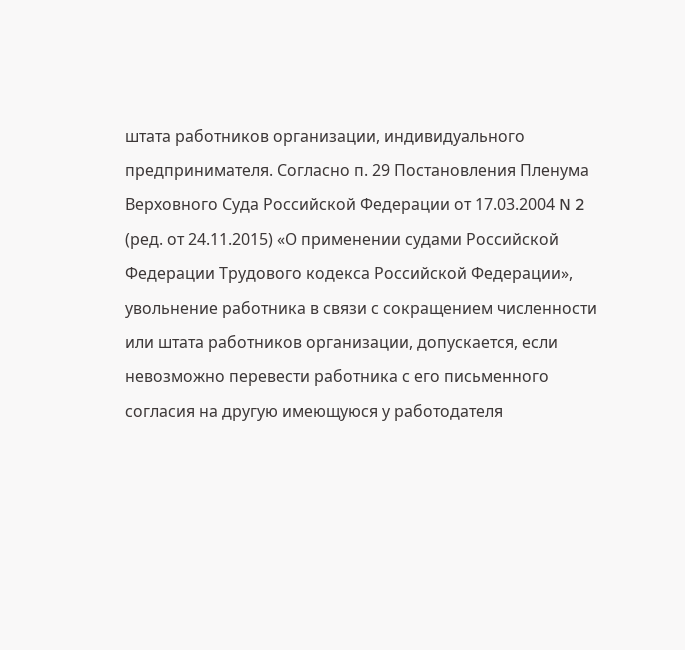штата работников организации, индивидуального предпринимателя. Согласно п. 29 Постановления Пленума Верховного Суда Российской Федерации от 17.03.2004 N 2 (ред. от 24.11.2015) «О применении судами Российской Федерации Трудового кодекса Российской Федерации», увольнение работника в связи с сокращением численности или штата работников организации, допускается, если невозможно перевести работника с его письменного согласия на другую имеющуюся у работодателя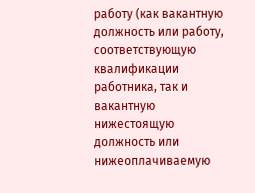работу (как вакантную должность или работу, соответствующую квалификации работника, так и вакантную нижестоящую должность или нижеоплачиваемую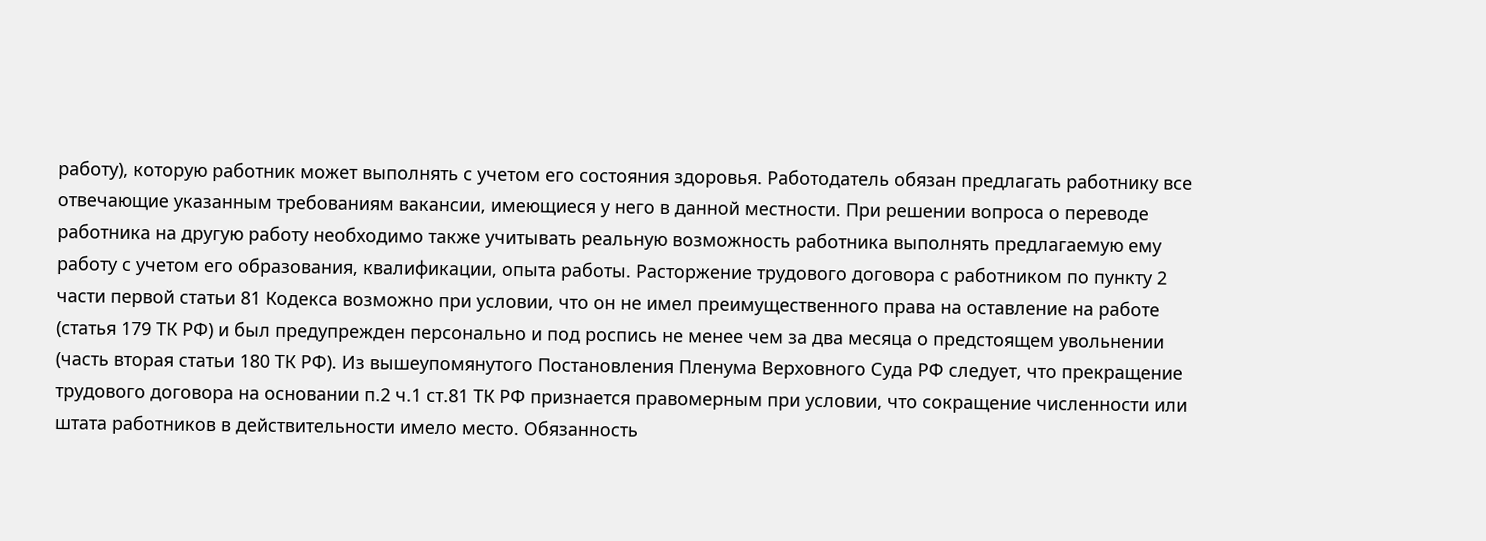работу), которую работник может выполнять с учетом его состояния здоровья. Работодатель обязан предлагать работнику все отвечающие указанным требованиям вакансии, имеющиеся у него в данной местности. При решении вопроса о переводе работника на другую работу необходимо также учитывать реальную возможность работника выполнять предлагаемую ему работу с учетом его образования, квалификации, опыта работы. Расторжение трудового договора с работником по пункту 2 части первой статьи 81 Кодекса возможно при условии, что он не имел преимущественного права на оставление на работе (статья 179 ТК РФ) и был предупрежден персонально и под роспись не менее чем за два месяца о предстоящем увольнении (часть вторая статьи 180 ТК РФ). Из вышеупомянутого Постановления Пленума Верховного Суда РФ следует, что прекращение трудового договора на основании п.2 ч.1 ст.81 ТК РФ признается правомерным при условии, что сокращение численности или штата работников в действительности имело место. Обязанность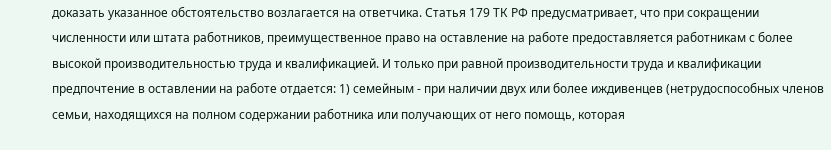доказать указанное обстоятельство возлагается на ответчика. Статья 179 ТК РФ предусматривает, что при сокращении численности или штата работников, преимущественное право на оставление на работе предоставляется работникам с более высокой производительностью труда и квалификацией. И только при равной производительности труда и квалификации предпочтение в оставлении на работе отдается: 1) семейным - при наличии двух или более иждивенцев (нетрудоспособных членов семьи, находящихся на полном содержании работника или получающих от него помощь, которая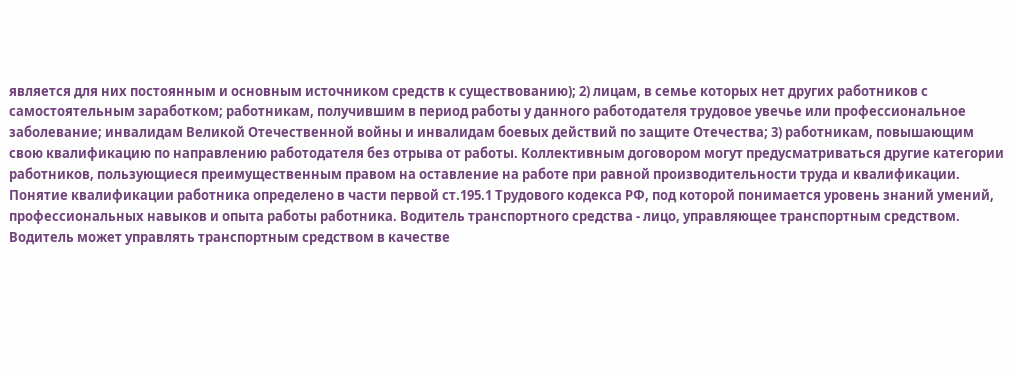является для них постоянным и основным источником средств к существованию); 2) лицам, в семье которых нет других работников с самостоятельным заработком; работникам, получившим в период работы у данного работодателя трудовое увечье или профессиональное заболевание; инвалидам Великой Отечественной войны и инвалидам боевых действий по защите Отечества; 3) работникам, повышающим свою квалификацию по направлению работодателя без отрыва от работы. Коллективным договором могут предусматриваться другие категории работников, пользующиеся преимущественным правом на оставление на работе при равной производительности труда и квалификации. Понятие квалификации работника определено в части первой ст.195.1 Трудового кодекса РФ, под которой понимается уровень знаний умений, профессиональных навыков и опыта работы работника. Водитель транспортного средства - лицо, управляющее транспортным средством. Водитель может управлять транспортным средством в качестве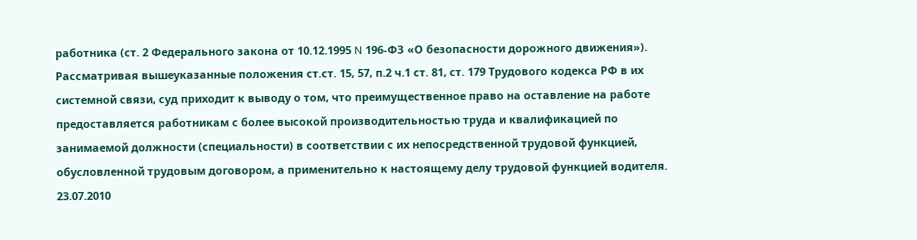работника (ст. 2 Федерального закона от 10.12.1995 N 196-ФЗ «О безопасности дорожного движения»). Рассматривая вышеуказанные положения ст.ст. 15, 57, п.2 ч.1 ст. 81, ст. 179 Трудового кодекса РФ в их системной связи, суд приходит к выводу о том, что преимущественное право на оставление на работе предоставляется работникам с более высокой производительностью труда и квалификацией по занимаемой должности (специальности) в соответствии с их непосредственной трудовой функцией, обусловленной трудовым договором, а применительно к настоящему делу трудовой функцией водителя. 23.07.2010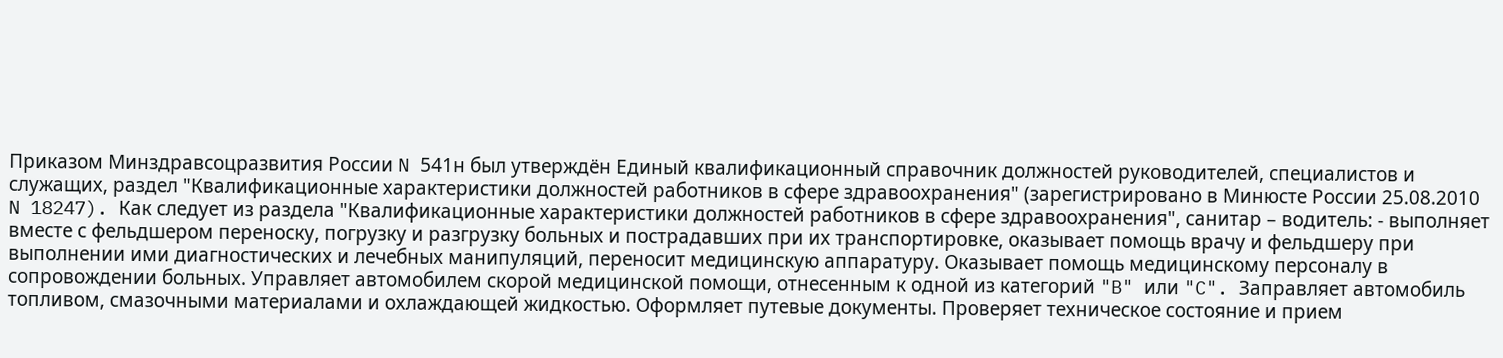Приказом Минздравсоцразвития России N 541н был утверждён Единый квалификационный справочник должностей руководителей, специалистов и служащих, раздел "Квалификационные характеристики должностей работников в сфере здравоохранения" (зарегистрировано в Минюсте России 25.08.2010 N 18247). Как следует из раздела "Квалификационные характеристики должностей работников в сфере здравоохранения", санитар – водитель: - выполняет вместе с фельдшером переноску, погрузку и разгрузку больных и пострадавших при их транспортировке, оказывает помощь врачу и фельдшеру при выполнении ими диагностических и лечебных манипуляций, переносит медицинскую аппаратуру. Оказывает помощь медицинскому персоналу в сопровождении больных. Управляет автомобилем скорой медицинской помощи, отнесенным к одной из категорий "B" или "C". Заправляет автомобиль топливом, смазочными материалами и охлаждающей жидкостью. Оформляет путевые документы. Проверяет техническое состояние и прием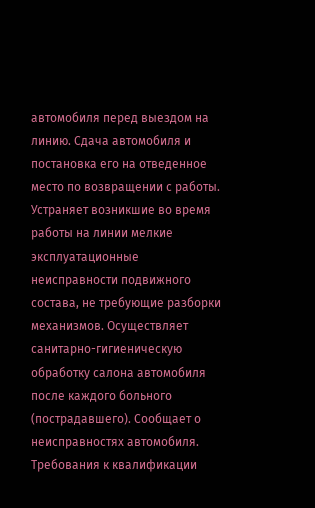автомобиля перед выездом на линию. Сдача автомобиля и постановка его на отведенное место по возвращении с работы. Устраняет возникшие во время работы на линии мелкие эксплуатационные неисправности подвижного состава, не требующие разборки механизмов. Осуществляет санитарно-гигиеническую обработку салона автомобиля после каждого больного (пострадавшего). Сообщает о неисправностях автомобиля. Требования к квалификации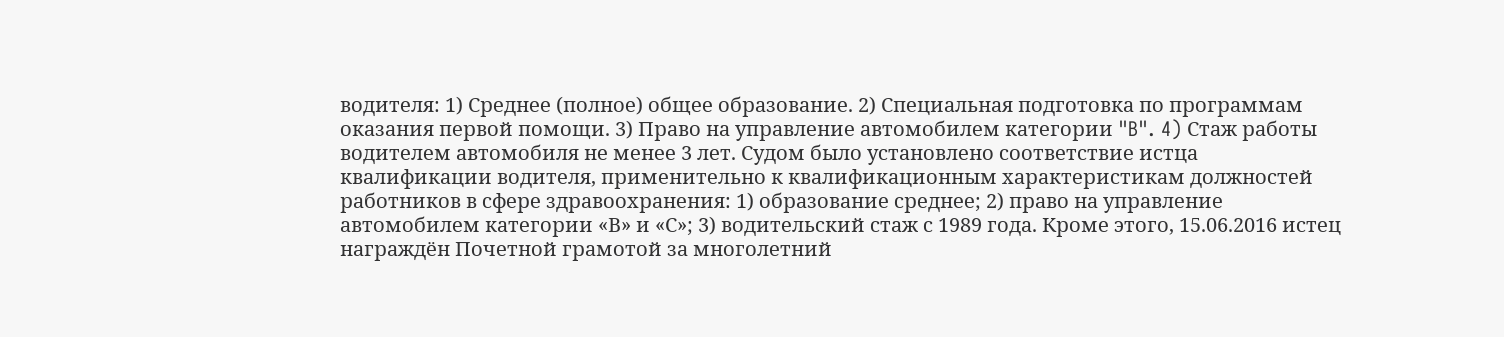водителя: 1) Среднее (полное) общее образование. 2) Специальная подготовка по программам оказания первой помощи. 3) Право на управление автомобилем категории "B". 4) Стаж работы водителем автомобиля не менее 3 лет. Судом было установлено соответствие истца квалификации водителя, применительно к квалификационным характеристикам должностей работников в сфере здравоохранения: 1) образование среднее; 2) право на управление автомобилем категории «В» и «С»; 3) водительский стаж с 1989 года. Кроме этого, 15.06.2016 истец награждён Почетной грамотой за многолетний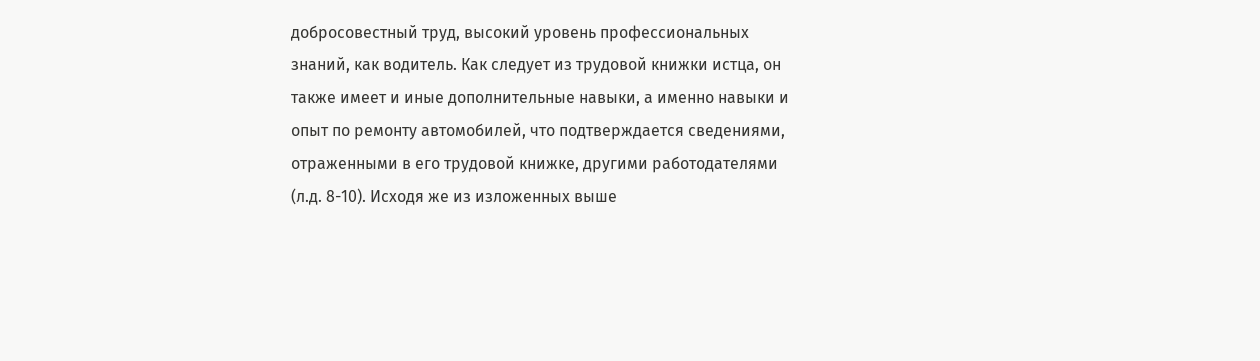добросовестный труд, высокий уровень профессиональных знаний, как водитель. Как следует из трудовой книжки истца, он также имеет и иные дополнительные навыки, а именно навыки и опыт по ремонту автомобилей, что подтверждается сведениями, отраженными в его трудовой книжке, другими работодателями (л.д. 8-10). Исходя же из изложенных выше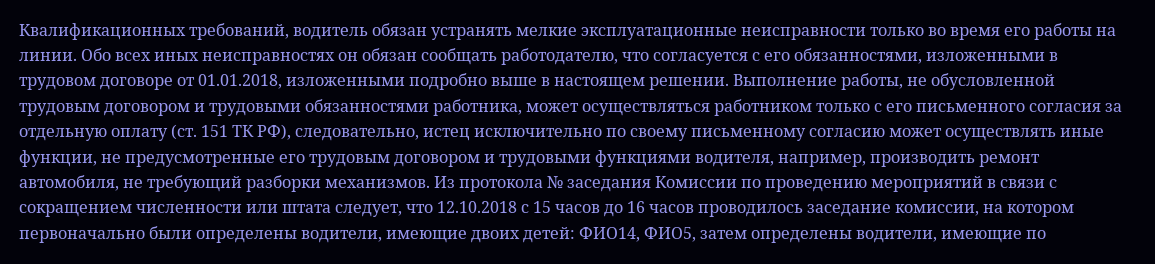Квалификационных требований, водитель обязан устранять мелкие эксплуатационные неисправности только во время его работы на линии. Обо всех иных неисправностях он обязан сообщать работодателю, что согласуется с его обязанностями, изложенными в трудовом договоре от 01.01.2018, изложенными подробно выше в настоящем решении. Выполнение работы, не обусловленной трудовым договором и трудовыми обязанностями работника, может осуществляться работником только с его письменного согласия за отдельную оплату (ст. 151 ТК РФ), следовательно, истец исключительно по своему письменному согласию может осуществлять иные функции, не предусмотренные его трудовым договором и трудовыми функциями водителя, например, производить ремонт автомобиля, не требующий разборки механизмов. Из протокола № заседания Комиссии по проведению мероприятий в связи с сокращением численности или штата следует, что 12.10.2018 с 15 часов до 16 часов проводилось заседание комиссии, на котором первоначально были определены водители, имеющие двоих детей: ФИО14, ФИО5, затем определены водители, имеющие по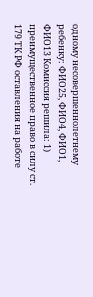одному несовершеннолетнему ребенку: ФИО25, ФИО4, ФИО1, ФИО13 Комиссия решила: 1) преимущественное право в силу ст. 179 ТК РФ оставления на работе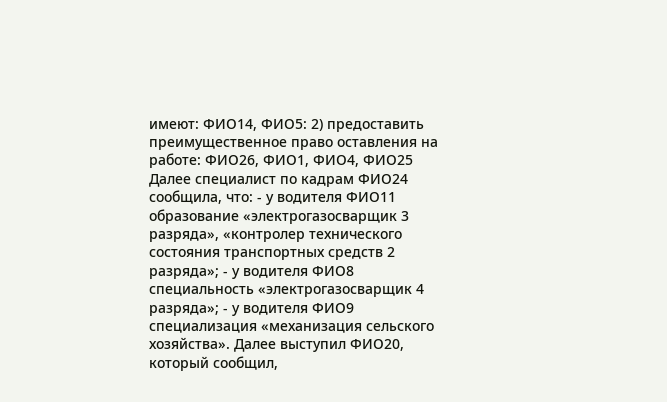имеют: ФИО14, ФИО5: 2) предоставить преимущественное право оставления на работе: ФИО26, ФИО1, ФИО4, ФИО25 Далее специалист по кадрам ФИО24 сообщила, что: - у водителя ФИО11 образование «электрогазосварщик 3 разряда», «контролер технического состояния транспортных средств 2 разряда»; - у водителя ФИО8 специальность «электрогазосварщик 4 разряда»; - у водителя ФИО9 специализация «механизация сельского хозяйства». Далее выступил ФИО20, который сообщил,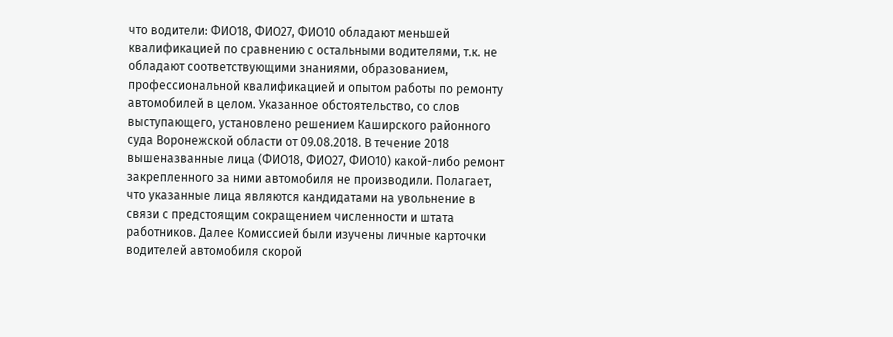что водители: ФИО18, ФИО27, ФИО10 обладают меньшей квалификацией по сравнению с остальными водителями, т.к. не обладают соответствующими знаниями, образованием, профессиональной квалификацией и опытом работы по ремонту автомобилей в целом. Указанное обстоятельство, со слов выступающего, установлено решением Каширского районного суда Воронежской области от 09.08.2018. В течение 2018 вышеназванные лица (ФИО18, ФИО27, ФИО10) какой-либо ремонт закрепленного за ними автомобиля не производили. Полагает, что указанные лица являются кандидатами на увольнение в связи с предстоящим сокращением численности и штата работников. Далее Комиссией были изучены личные карточки водителей автомобиля скорой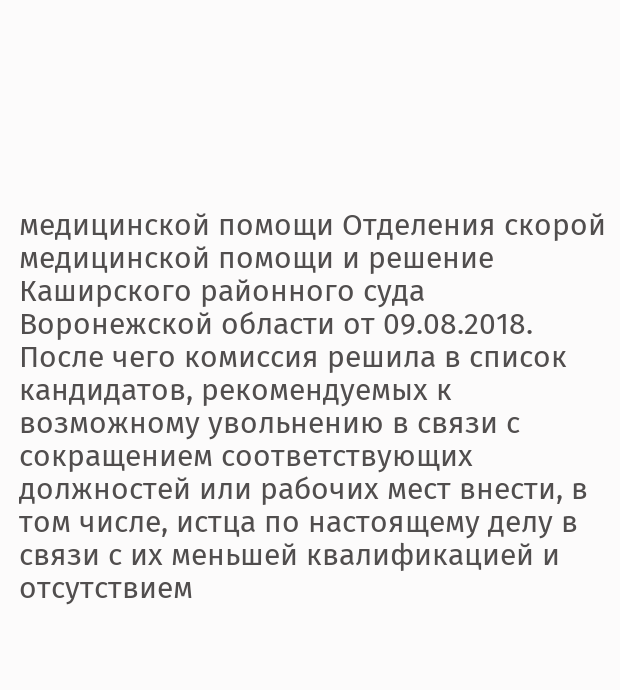медицинской помощи Отделения скорой медицинской помощи и решение Каширского районного суда Воронежской области от 09.08.2018. После чего комиссия решила в список кандидатов, рекомендуемых к возможному увольнению в связи с сокращением соответствующих должностей или рабочих мест внести, в том числе, истца по настоящему делу в связи с их меньшей квалификацией и отсутствием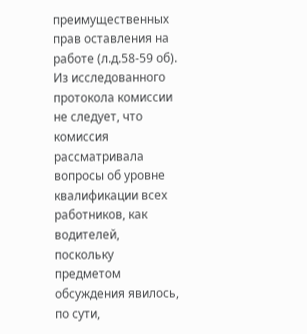преимущественных прав оставления на работе (л.д.58-59 об). Из исследованного протокола комиссии не следует, что комиссия рассматривала вопросы об уровне квалификации всех работников, как водителей, поскольку предметом обсуждения явилось, по сути,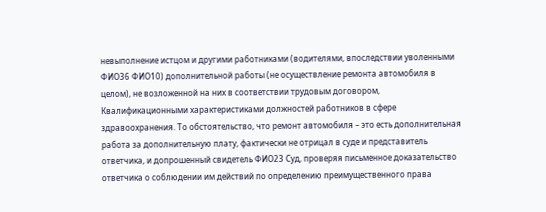невыполнение истцом и другими работниками (водителями, впоследствии уволенными ФИО36 ФИО10) дополнительной работы (не осуществление ремонта автомобиля в целом), не возложенной на них в соответствии трудовым договором, Квалификационными характеристиками должностей работников в сфере здравоохранения. То обстоятельство, что ремонт автомобиля – это есть дополнительная работа за дополнительную плату, фактически не отрицал в суде и представитель ответчика, и допрошенный свидетель ФИО23 Суд, проверяя письменное доказательство ответчика о соблюдении им действий по определению преимущественного права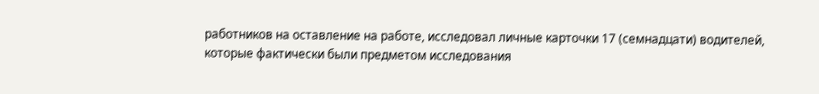работников на оставление на работе, исследовал личные карточки 17 (семнадцати) водителей, которые фактически были предметом исследования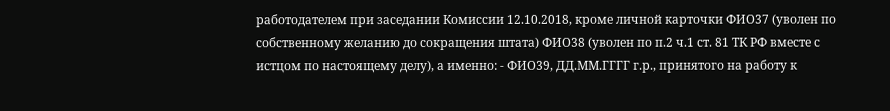работодателем при заседании Комиссии 12.10.2018, кроме личной карточки ФИО37 (уволен по собственному желанию до сокращения штата) ФИО38 (уволен по п.2 ч.1 ст. 81 ТК РФ вместе с истцом по настоящему делу), а именно: - ФИО39, ДД.ММ.ГГГГ г.р., принятого на работу к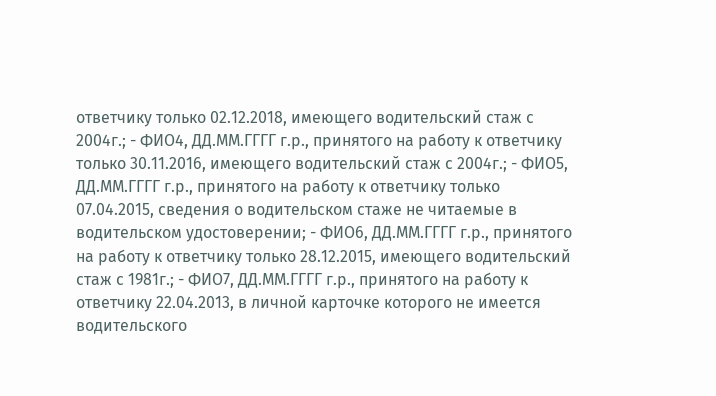ответчику только 02.12.2018, имеющего водительский стаж с 2004г.; - ФИО4, ДД.ММ.ГГГГ г.р., принятого на работу к ответчику только 30.11.2016, имеющего водительский стаж с 2004г.; - ФИО5, ДД.ММ.ГГГГ г.р., принятого на работу к ответчику только 07.04.2015, сведения о водительском стаже не читаемые в водительском удостоверении; - ФИО6, ДД.ММ.ГГГГ г.р., принятого на работу к ответчику только 28.12.2015, имеющего водительский стаж с 1981г.; - ФИО7, ДД.ММ.ГГГГ г.р., принятого на работу к ответчику 22.04.2013, в личной карточке которого не имеется водительского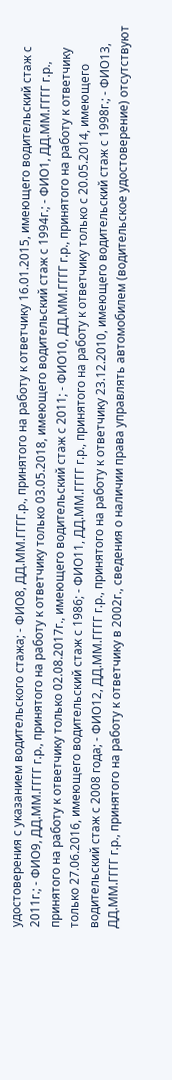удостоверения с указанием водительского стажа; - ФИО8, ДД.ММ.ГГГГ.р., принятого на работу к ответчику 16.01.2015, имеющего водительский стаж с 2011г.; - ФИО9, ДД.ММ.ГГГГ г.р., принятого на работу к ответчику только 03.05.2018, имеющего водительский стаж с 1994г.; - ФИО1, ДД.ММ.ГГГГ г.р., принятого на работу к ответчику только 02.08.2017г., имеющего водительский стаж с 2011; - ФИО10, ДД.ММ.ГГГГ г.р., принятого на работу к ответчику только 27.06.2016, имеющего водительский стаж с 1986; - ФИО11, ДД.ММ.ГГГГ г.р., принятого на работу к ответчику только с 20.05.2014, имеющего водительский стаж с 2008 года; - ФИО12, ДД.ММ.ГГГГ г.р., принятого на работу к ответчику 23.12.2010, имеющего водительский стаж с 1998г.; - ФИО13, ДД.ММ.ГГГГ г.р., принятого на работу к ответчику в 2002г., сведения о наличии права управлять автомобилем (водительское удостоверение) отсутствуют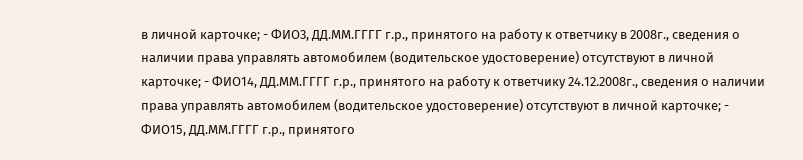в личной карточке; - ФИО3, ДД.ММ.ГГГГ г.р., принятого на работу к ответчику в 2008г., сведения о наличии права управлять автомобилем (водительское удостоверение) отсутствуют в личной карточке; - ФИО14, ДД.ММ.ГГГГ г.р., принятого на работу к ответчику 24.12.2008г., сведения о наличии права управлять автомобилем (водительское удостоверение) отсутствуют в личной карточке; - ФИО15, ДД.ММ.ГГГГ г.р., принятого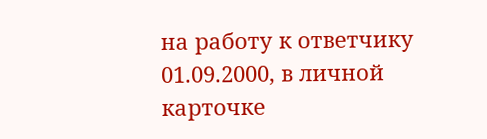на работу к ответчику 01.09.2000, в личной карточке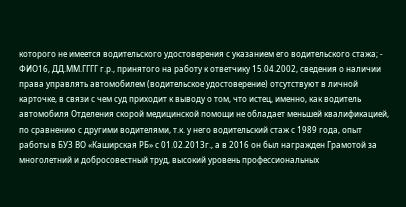которого не имеется водительского удостоверения с указанием его водительского стажа; - ФИО16, ДД.ММ.ГГГГ г.р., принятого на работу к ответчику 15.04.2002, сведения о наличии права управлять автомобилем (водительское удостоверение) отсутствуют в личной карточке, в связи с чем суд приходит к выводу о том, что истец, именно, как водитель автомобиля Отделения скорой медицинской помощи не обладает меньшей квалификацией, по сравнению с другими водителями, т.к. у него водительский стаж с 1989 года, опыт работы в БУЗ ВО «Каширская РБ» с 01.02.2013г., а в 2016 он был награжден Грамотой за многолетний и добросовестный труд, высокий уровень профессиональных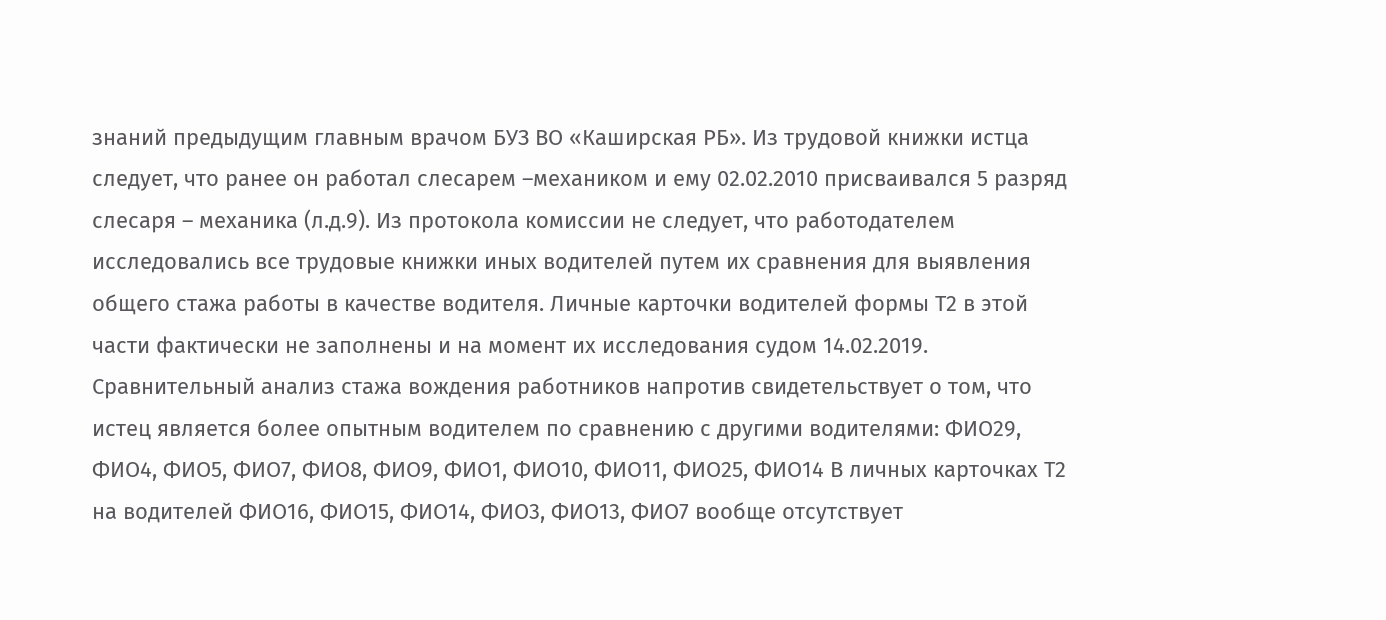знаний предыдущим главным врачом БУЗ ВО «Каширская РБ». Из трудовой книжки истца следует, что ранее он работал слесарем –механиком и ему 02.02.2010 присваивался 5 разряд слесаря – механика (л.д.9). Из протокола комиссии не следует, что работодателем исследовались все трудовые книжки иных водителей путем их сравнения для выявления общего стажа работы в качестве водителя. Личные карточки водителей формы Т2 в этой части фактически не заполнены и на момент их исследования судом 14.02.2019. Сравнительный анализ стажа вождения работников напротив свидетельствует о том, что истец является более опытным водителем по сравнению с другими водителями: ФИО29, ФИО4, ФИО5, ФИО7, ФИО8, ФИО9, ФИО1, ФИО10, ФИО11, ФИО25, ФИО14 В личных карточках Т2 на водителей ФИО16, ФИО15, ФИО14, ФИО3, ФИО13, ФИО7 вообще отсутствует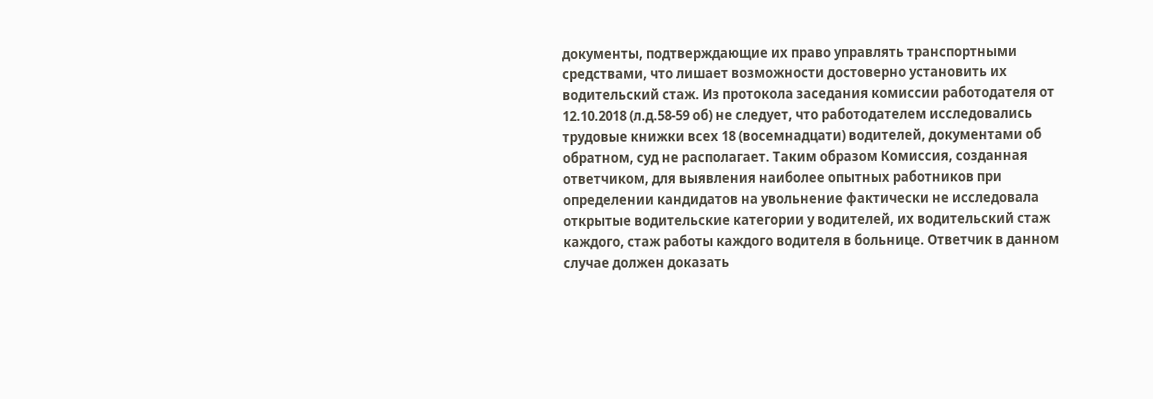документы, подтверждающие их право управлять транспортными средствами, что лишает возможности достоверно установить их водительский стаж. Из протокола заседания комиссии работодателя от 12.10.2018 (л.д.58-59 об) не следует, что работодателем исследовались трудовые книжки всех 18 (восемнадцати) водителей, документами об обратном, суд не располагает. Таким образом Комиссия, созданная ответчиком, для выявления наиболее опытных работников при определении кандидатов на увольнение фактически не исследовала открытые водительские категории у водителей, их водительский стаж каждого, стаж работы каждого водителя в больнице. Ответчик в данном случае должен доказать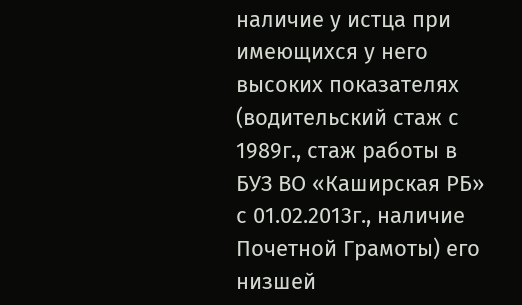наличие у истца при имеющихся у него высоких показателях (водительский стаж с 1989г., стаж работы в БУЗ ВО «Каширская РБ» с 01.02.2013г., наличие Почетной Грамоты) его низшей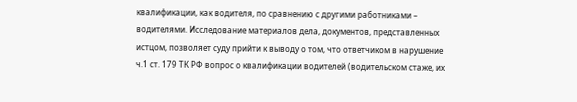квалификации, как водителя, по сравнению с другими работниками – водителями. Исследование материалов дела, документов, представленных истцом, позволяет суду прийти к выводу о том, что ответчиком в нарушение ч.1 ст. 179 ТК РФ вопрос о квалификации водителей (водительском стаже, их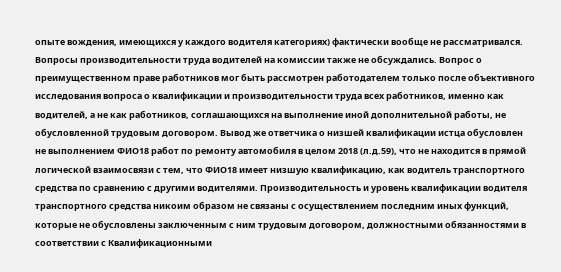опыте вождения, имеющихся у каждого водителя категориях) фактически вообще не рассматривался. Вопросы производительности труда водителей на комиссии также не обсуждались. Вопрос о преимущественном праве работников мог быть рассмотрен работодателем только после объективного исследования вопроса о квалификации и производительности труда всех работников, именно как водителей, а не как работников, соглашающихся на выполнение иной дополнительной работы, не обусловленной трудовым договором. Вывод же ответчика о низшей квалификации истца обусловлен не выполнением ФИО18 работ по ремонту автомобиля в целом 2018 (л.д.59), что не находится в прямой логической взаимосвязи с тем, что ФИО18 имеет низшую квалификацию, как водитель транспортного средства по сравнению с другими водителями. Производительность и уровень квалификации водителя транспортного средства никоим образом не связаны с осуществлением последним иных функций, которые не обусловлены заключенным с ним трудовым договором, должностными обязанностями в соответствии с Квалификационными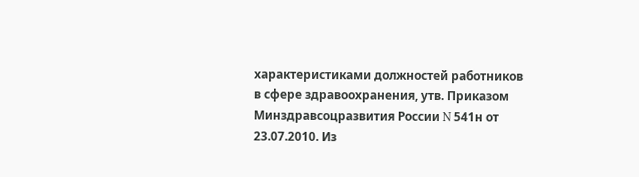характеристиками должностей работников в сфере здравоохранения, утв. Приказом Минздравсоцразвития России N 541н от 23.07.2010. Из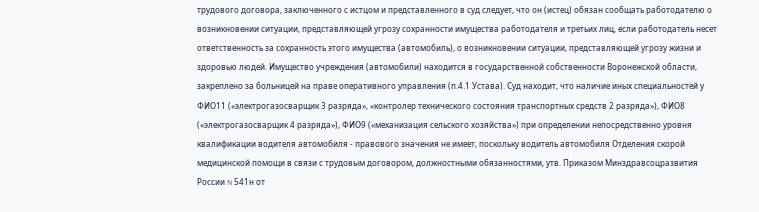трудового договора, заключенного с истцом и представленного в суд следует, что он (истец) обязан сообщать работодателю о возникновении ситуации, представляющей угрозу сохранности имущества работодателя и третьих лиц, если работодатель несет ответственность за сохранность этого имущества (автомобиль), о возникновении ситуации, представляющей угрозу жизни и здоровью людей. Имущество учреждения (автомобили) находится в государственной собственности Воронежской области, закреплено за больницей на праве оперативного управления (п.4.1 Устава). Суд находит, что наличие иных специальностей у ФИО11 («электрогазосварщик 3 разряда», «контролер технического состояния транспортных средств 2 разряда»), ФИО8 («электрогазосварщик 4 разряда»), ФИО9 («механизация сельского хозяйства») при определении непосредственно уровня квалификации водителя автомобиля - правового значения не имеет, поскольку водитель автомобиля Отделения скорой медицинской помощи в связи с трудовым договором, должностными обязанностями, утв. Приказом Минздравсоцразвития России N 541н от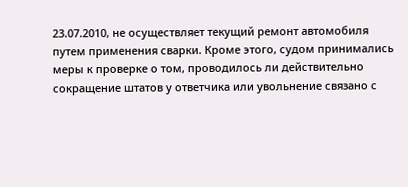23.07.2010, не осуществляет текущий ремонт автомобиля путем применения сварки. Кроме этого, судом принимались меры к проверке о том, проводилось ли действительно сокращение штатов у ответчика или увольнение связано с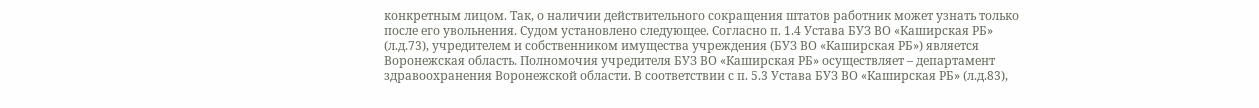конкретным лицом. Так, о наличии действительного сокращения штатов работник может узнать только после его увольнения. Судом установлено следующее. Согласно п. 1.4 Устава БУЗ ВО «Каширская РБ» (л.д.73), учредителем и собственником имущества учреждения (БУЗ ВО «Каширская РБ») является Воронежская область. Полномочия учредителя БУЗ ВО «Каширская РБ» осуществляет – департамент здравоохранения Воронежской области. В соответствии с п. 5.3 Устава БУЗ ВО «Каширская РБ» (л.д.83),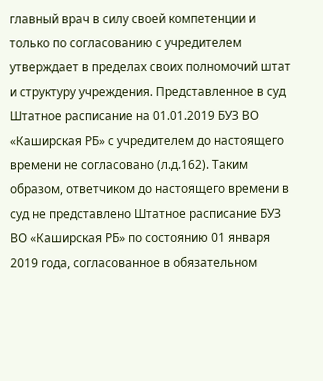главный врач в силу своей компетенции и только по согласованию с учредителем утверждает в пределах своих полномочий штат и структуру учреждения. Представленное в суд Штатное расписание на 01.01.2019 БУЗ ВО «Каширская РБ» с учредителем до настоящего времени не согласовано (л.д.162). Таким образом, ответчиком до настоящего времени в суд не представлено Штатное расписание БУЗ ВО «Каширская РБ» по состоянию 01 января 2019 года, согласованное в обязательном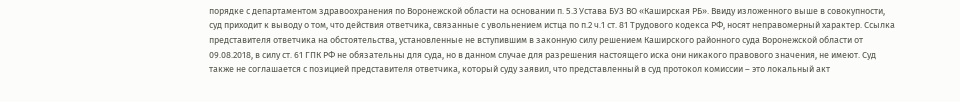порядке с департаментом здравоохранения по Воронежской области на основании п. 5.3 Устава БУЗ ВО «Каширская РБ». Ввиду изложенного выше в совокупности, суд приходит к выводу о том, что действия ответчика, связанные с увольнением истца по п.2 ч.1 ст. 81 Трудового кодекса РФ, носят неправомерный характер. Ссылка представителя ответчика на обстоятельства, установленные не вступившим в законную силу решением Каширского районного суда Воронежской области от 09.08.2018, в силу ст. 61 ГПК РФ не обязательны для суда, но в данном случае для разрешения настоящего иска они никакого правового значения, не имеют. Суд также не соглашается с позицией представителя ответчика, который суду заявил, что представленный в суд протокол комиссии – это локальный акт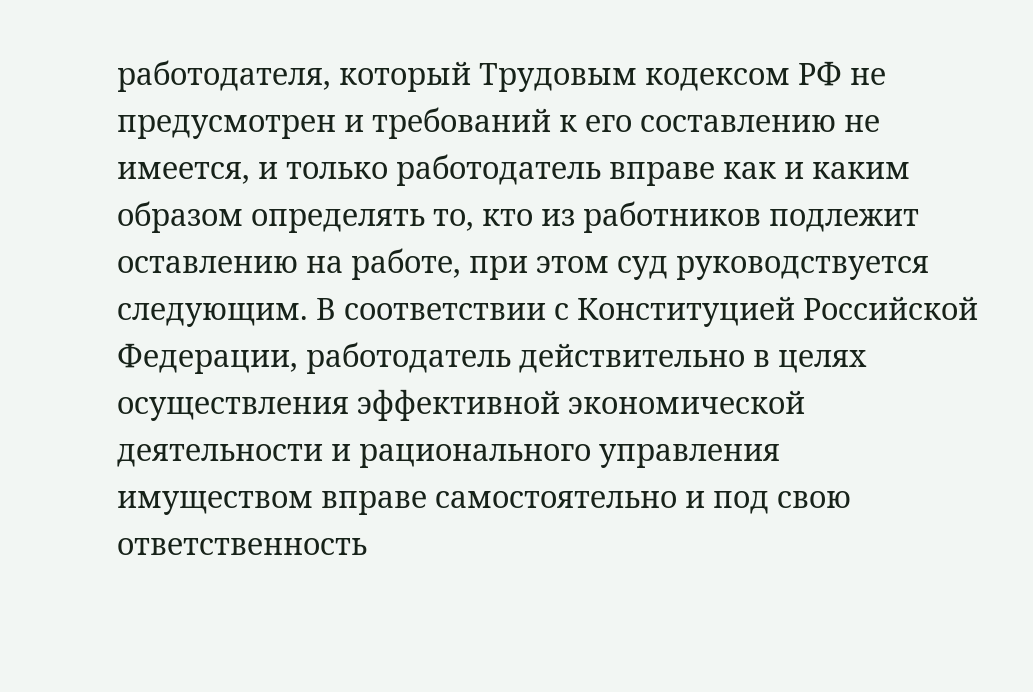работодателя, который Трудовым кодексом РФ не предусмотрен и требований к его составлению не имеется, и только работодатель вправе как и каким образом определять то, кто из работников подлежит оставлению на работе, при этом суд руководствуется следующим. В соответствии с Конституцией Российской Федерации, работодатель действительно в целях осуществления эффективной экономической деятельности и рационального управления имуществом вправе самостоятельно и под свою ответственность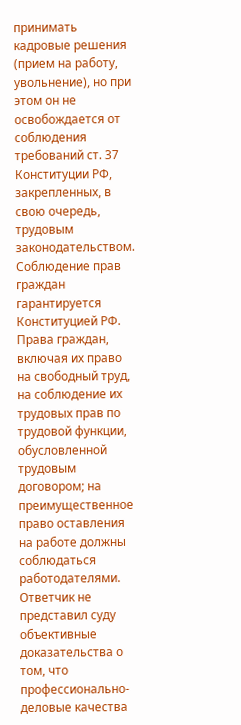принимать кадровые решения (прием на работу, увольнение), но при этом он не освобождается от соблюдения требований ст. 37 Конституции РФ, закрепленных, в свою очередь, трудовым законодательством. Соблюдение прав граждан гарантируется Конституцией РФ. Права граждан, включая их право на свободный труд, на соблюдение их трудовых прав по трудовой функции, обусловленной трудовым договором; на преимущественное право оставления на работе должны соблюдаться работодателями. Ответчик не представил суду объективные доказательства о том, что профессионально-деловые качества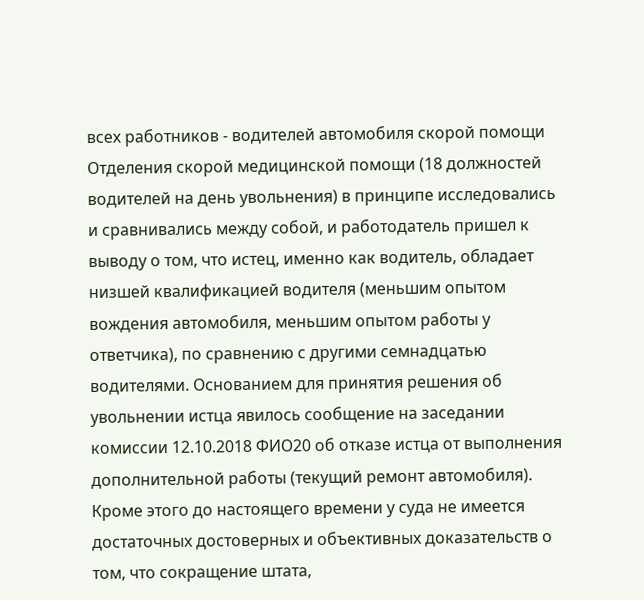всех работников - водителей автомобиля скорой помощи Отделения скорой медицинской помощи (18 должностей водителей на день увольнения) в принципе исследовались и сравнивались между собой, и работодатель пришел к выводу о том, что истец, именно как водитель, обладает низшей квалификацией водителя (меньшим опытом вождения автомобиля, меньшим опытом работы у ответчика), по сравнению с другими семнадцатью водителями. Основанием для принятия решения об увольнении истца явилось сообщение на заседании комиссии 12.10.2018 ФИО20 об отказе истца от выполнения дополнительной работы (текущий ремонт автомобиля). Кроме этого до настоящего времени у суда не имеется достаточных достоверных и объективных доказательств о том, что сокращение штата,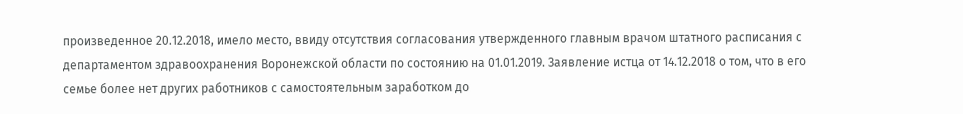произведенное 20.12.2018, имело место, ввиду отсутствия согласования утвержденного главным врачом штатного расписания с департаментом здравоохранения Воронежской области по состоянию на 01.01.2019. Заявление истца от 14.12.2018 о том, что в его семье более нет других работников с самостоятельным заработком до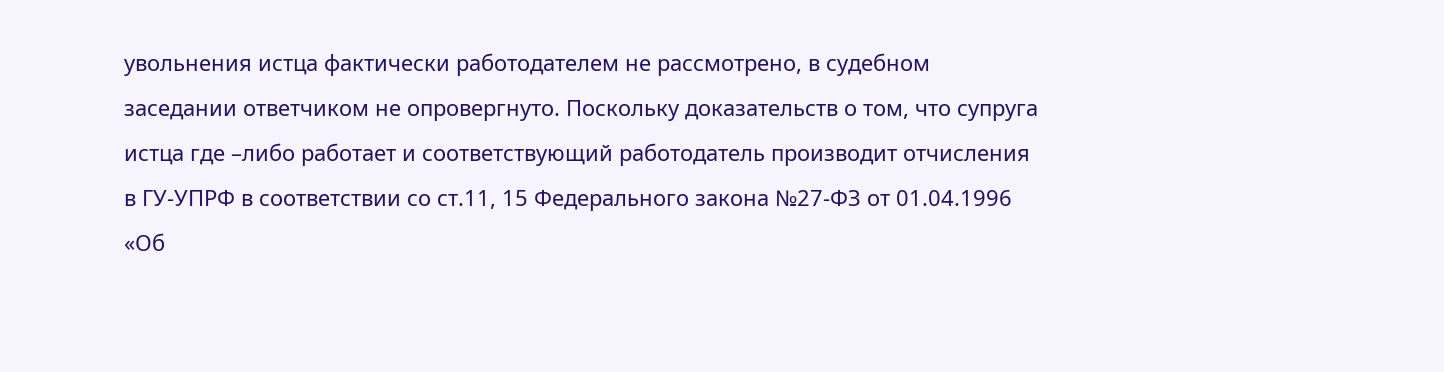увольнения истца фактически работодателем не рассмотрено, в судебном заседании ответчиком не опровергнуто. Поскольку доказательств о том, что супруга истца где –либо работает и соответствующий работодатель производит отчисления в ГУ-УПРФ в соответствии со ст.11, 15 Федерального закона №27-ФЗ от 01.04.1996 «Об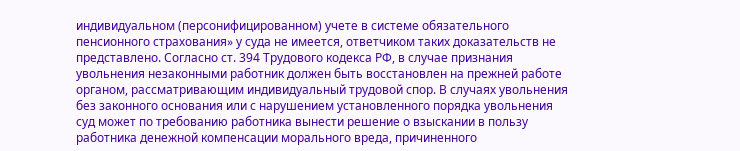индивидуальном (персонифицированном) учете в системе обязательного пенсионного страхования» у суда не имеется, ответчиком таких доказательств не представлено. Согласно ст. 394 Трудового кодекса РФ, в случае признания увольнения незаконными работник должен быть восстановлен на прежней работе органом, рассматривающим индивидуальный трудовой спор. В случаях увольнения без законного основания или с нарушением установленного порядка увольнения суд может по требованию работника вынести решение о взыскании в пользу работника денежной компенсации морального вреда, причиненного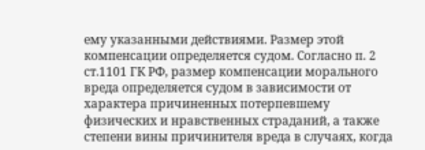ему указанными действиями. Размер этой компенсации определяется судом. Согласно п. 2 ст.1101 ГК РФ, размер компенсации морального вреда определяется судом в зависимости от характера причиненных потерпевшему физических и нравственных страданий, а также степени вины причинителя вреда в случаях, когда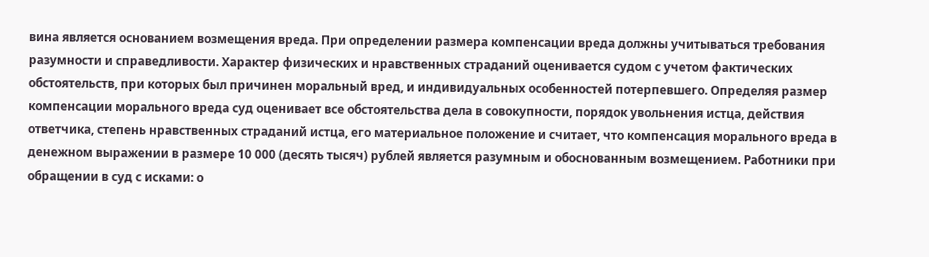вина является основанием возмещения вреда. При определении размера компенсации вреда должны учитываться требования разумности и справедливости. Характер физических и нравственных страданий оценивается судом с учетом фактических обстоятельств, при которых был причинен моральный вред, и индивидуальных особенностей потерпевшего. Определяя размер компенсации морального вреда суд оценивает все обстоятельства дела в совокупности, порядок увольнения истца, действия ответчика, степень нравственных страданий истца, его материальное положение и считает, что компенсация морального вреда в денежном выражении в размере 10 000 (десять тысяч) рублей является разумным и обоснованным возмещением. Работники при обращении в суд с исками: о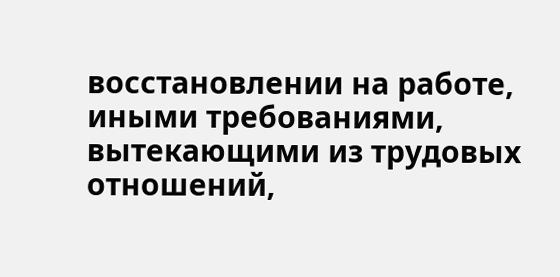восстановлении на работе, иными требованиями, вытекающими из трудовых отношений,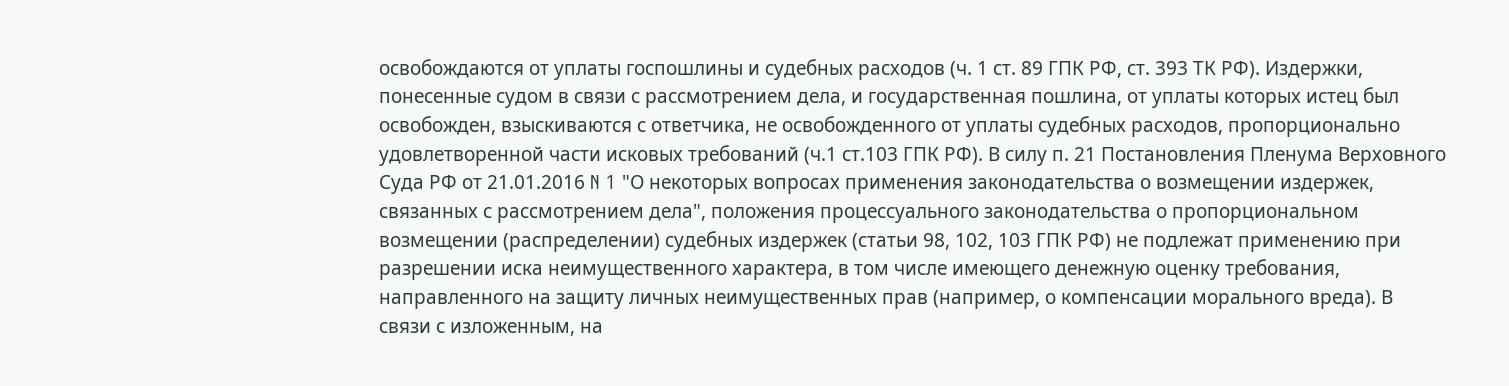освобождаются от уплаты госпошлины и судебных расходов (ч. 1 ст. 89 ГПК РФ, ст. 393 ТК РФ). Издержки, понесенные судом в связи с рассмотрением дела, и государственная пошлина, от уплаты которых истец был освобожден, взыскиваются с ответчика, не освобожденного от уплаты судебных расходов, пропорционально удовлетворенной части исковых требований (ч.1 ст.103 ГПК РФ). В силу п. 21 Постановления Пленума Верховного Суда РФ от 21.01.2016 N 1 "О некоторых вопросах применения законодательства о возмещении издержек, связанных с рассмотрением дела", положения процессуального законодательства о пропорциональном возмещении (распределении) судебных издержек (статьи 98, 102, 103 ГПК РФ) не подлежат применению при разрешении иска неимущественного характера, в том числе имеющего денежную оценку требования, направленного на защиту личных неимущественных прав (например, о компенсации морального вреда). В связи с изложенным, на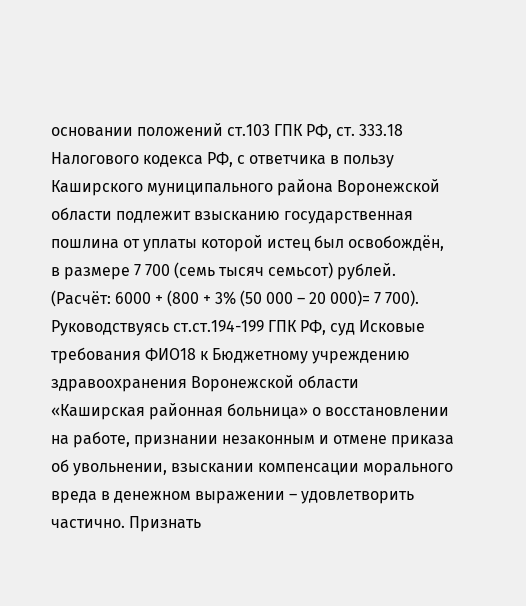основании положений ст.103 ГПК РФ, ст. 333.18 Налогового кодекса РФ, с ответчика в пользу Каширского муниципального района Воронежской области подлежит взысканию государственная пошлина от уплаты которой истец был освобождён, в размере 7 700 (семь тысяч семьсот) рублей. (Расчёт: 6000 + (800 + 3% (50 000 – 20 000)= 7 700). Руководствуясь ст.ст.194-199 ГПК РФ, суд Исковые требования ФИО18 к Бюджетному учреждению здравоохранения Воронежской области «Каширская районная больница» о восстановлении на работе, признании незаконным и отмене приказа об увольнении, взыскании компенсации морального вреда в денежном выражении – удовлетворить частично. Признать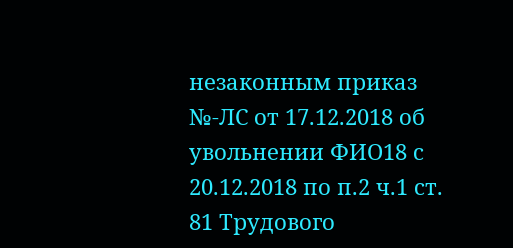незаконным приказ №-ЛС от 17.12.2018 об увольнении ФИО18 с 20.12.2018 по п.2 ч.1 ст. 81 Трудового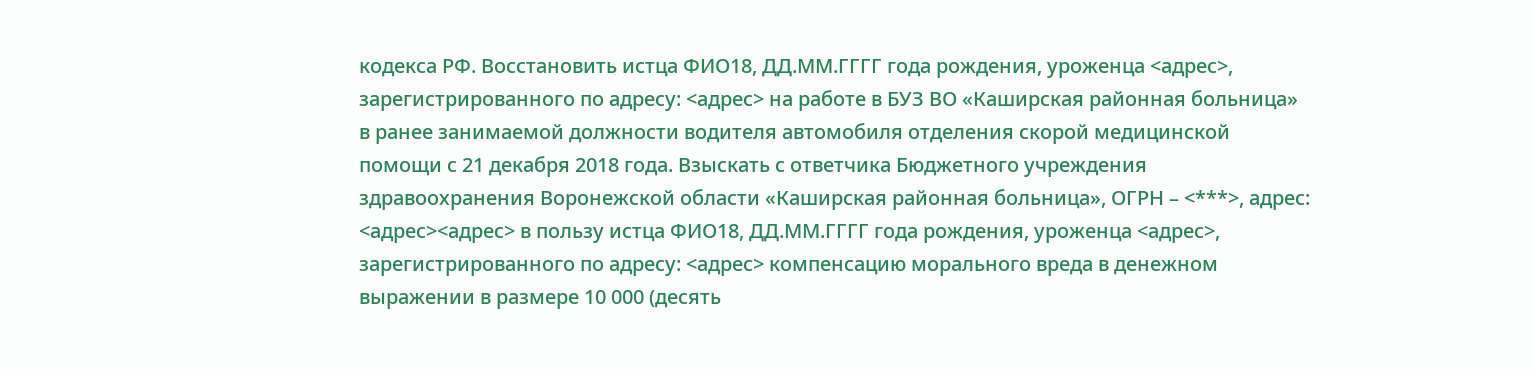кодекса РФ. Восстановить истца ФИО18, ДД.ММ.ГГГГ года рождения, уроженца <адрес>, зарегистрированного по адресу: <адрес> на работе в БУЗ ВО «Каширская районная больница» в ранее занимаемой должности водителя автомобиля отделения скорой медицинской помощи с 21 декабря 2018 года. Взыскать с ответчика Бюджетного учреждения здравоохранения Воронежской области «Каширская районная больница», ОГРН – <***>, адрес: <адрес><адрес> в пользу истца ФИО18, ДД.ММ.ГГГГ года рождения, уроженца <адрес>, зарегистрированного по адресу: <адрес> компенсацию морального вреда в денежном выражении в размере 10 000 (десять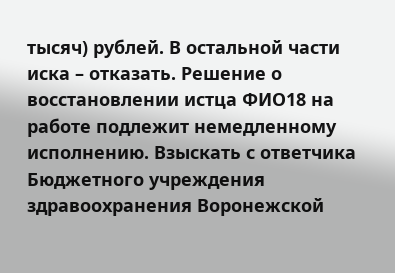тысяч) рублей. В остальной части иска – отказать. Решение о восстановлении истца ФИО18 на работе подлежит немедленному исполнению. Взыскать с ответчика Бюджетного учреждения здравоохранения Воронежской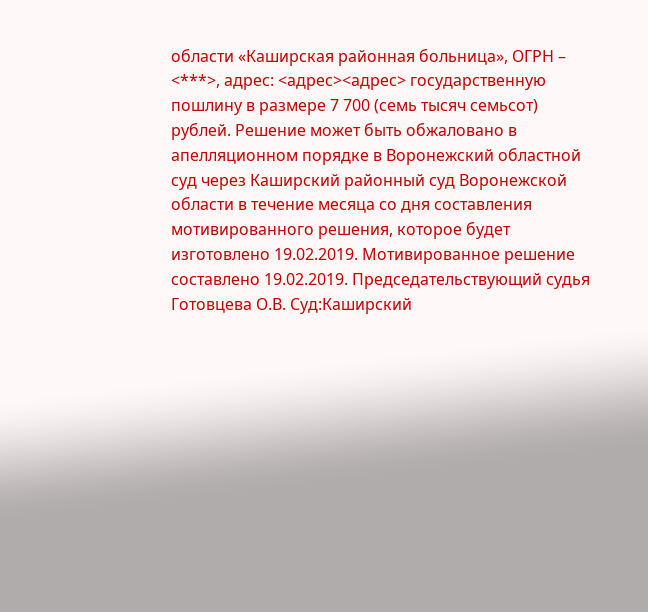области «Каширская районная больница», ОГРН – <***>, адрес: <адрес><адрес> государственную пошлину в размере 7 700 (семь тысяч семьсот) рублей. Решение может быть обжаловано в апелляционном порядке в Воронежский областной суд через Каширский районный суд Воронежской области в течение месяца со дня составления мотивированного решения, которое будет изготовлено 19.02.2019. Мотивированное решение составлено 19.02.2019. Председательствующий судья Готовцева О.В. Суд:Каширский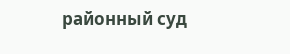районный суд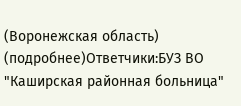(Воронежская область) (подробнее)Ответчики:БУЗ ВО "Каширская районная больница"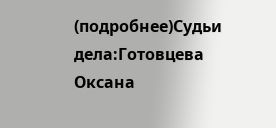(подробнее)Судьи дела:Готовцева Оксана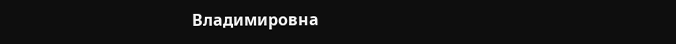Владимировна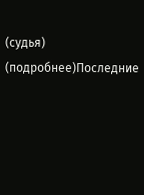(судья) (подробнее)Последние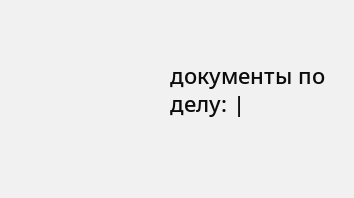документы по делу: |